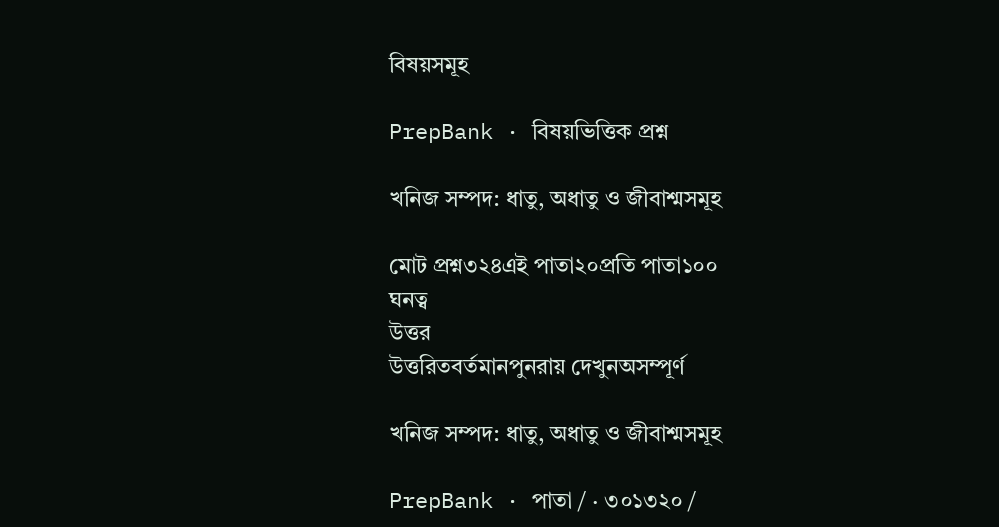বিষয়সমূহ

PrepBank · বিষয়ভিত্তিক প্রশ্ন

খনিজ সম্পদ: ধাতু, অধাতু ও জীবাশ্মসমূহ

মোট প্রশ্ন৩২৪এই পাতা২০প্রতি পাতা১০০
ঘনত্ব
উত্তর
উত্তরিতবর্তমানপুনরায় দেখুনঅসম্পূর্ণ

খনিজ সম্পদ: ধাতু, অধাতু ও জীবাশ্মসমূহ

PrepBank · পাতা / · ৩০১৩২০ /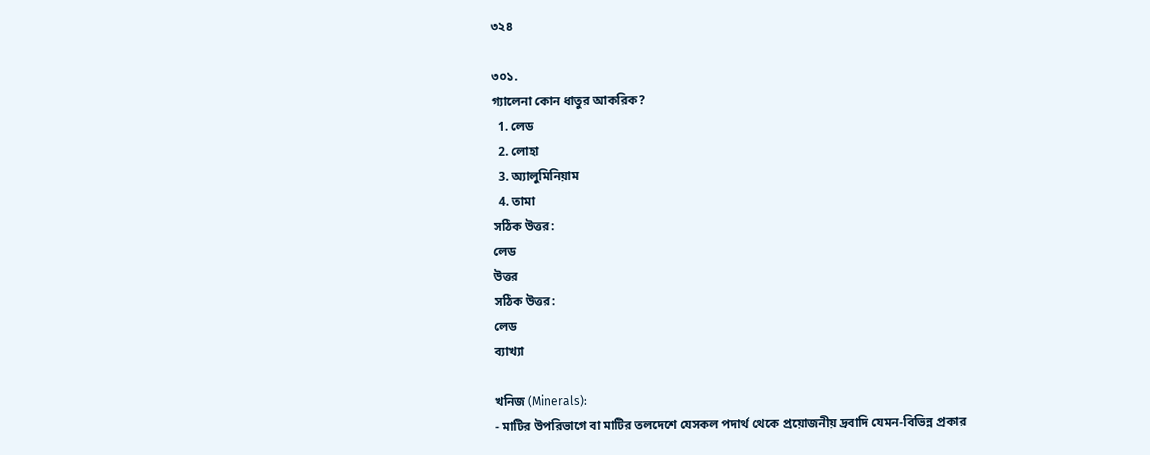৩২৪

৩০১.
গ্যালেনা কোন ধাতুর আকরিক?
  1. লেড
  2. লোহা
  3. অ্যালুমিনিয়াম
  4. তামা
সঠিক উত্তর:
লেড
উত্তর
সঠিক উত্তর:
লেড
ব্যাখ্যা

খনিজ (Minerals):
- মাটির উপরিভাগে বা মাটির তলদেশে যেসকল পদার্থ থেকে প্রয়োজনীয় দ্রবাদি যেমন-বিভিন্ন প্রকার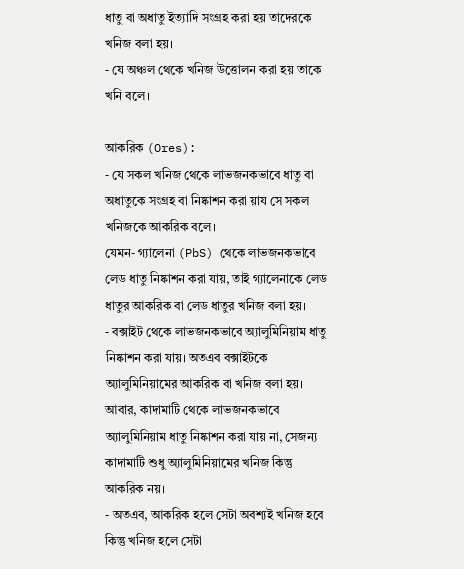ধাতু বা অধাতু ইত্যাদি সংগ্রহ করা হয় তাদেরকে খনিজ বলা হয়।
- যে অঞ্চল থেকে খনিজ উত্তোলন করা হয় তাকে খনি বলে।

আকরিক (Ores):
- যে সকল খনিজ থেকে লাভজনকভাবে ধাতু বা অধাতুকে সংগ্রহ বা নিষ্কাশন করা য়ায সে সকল খনিজকে আকরিক বলে।
যেমন- গ্যালেনা (PbS) থেকে লাভজনকভাবে লেড ধাতু নিষ্কাশন করা যায়, তাই গ্যালেনাকে লেড ধাতুর আকরিক বা লেড ধাতুর খনিজ বলা হয়।
- বক্সাইট থেকে লাভজনকভাবে অ্যালুমিনিয়াম ধাতু নিষ্কাশন করা যায়। অতএব বক্সাইটকে অ্যালুমিনিয়ামের আকরিক বা খনিজ বলা হয়। আবার, কাদামাটি থেকে লাভজনকভাবে অ্যালুমিনিয়াম ধাতু নিষ্কাশন করা যায় না, সেজন্য কাদামাটি শুধু অ্যালুমিনিয়ামের খনিজ কিন্তু আকরিক নয়।
- অতএব, আকরিক হলে সেটা অবশ্যই খনিজ হবে কিন্তু খনিজ হলে সেটা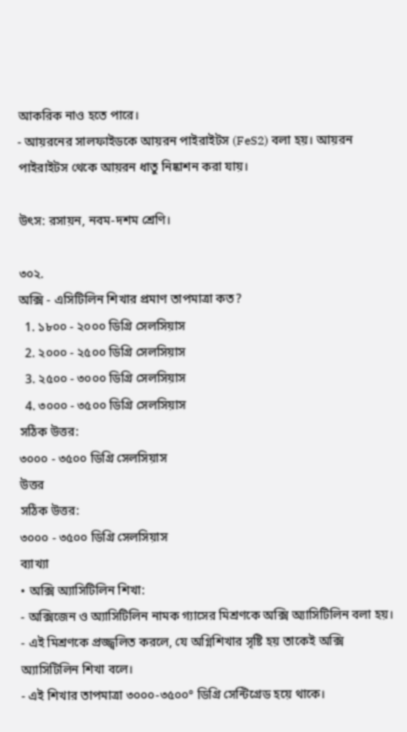আকরিক নাও হতে পারে।
- আয়রনের সালফাইডকে আয়রন পাইরাইটস (FeS2) বলা হয়। আয়রন পাইরাইটস থেকে আয়রন ধাতু নিষ্কাশন করা যায়।

উৎস: রসায়ন, নবম-দশম শ্রেণি।

৩০২.
অক্সি - এসিটিলিন শিখার প্রমাণ তাপমাত্রা কত?
  1. ১৮০০ - ২০০০ ডিগ্রি সেলসিয়াস
  2. ২০০০ - ২৫০০ ডিগ্রি সেলসিয়াস
  3. ২৫০০ - ৩০০০ ডিগ্রি সেলসিয়াস
  4. ৩০০০ - ৩৫০০ ডিগ্রি সেলসিয়াস
সঠিক উত্তর:
৩০০০ - ৩৫০০ ডিগ্রি সেলসিয়াস
উত্তর
সঠিক উত্তর:
৩০০০ - ৩৫০০ ডিগ্রি সেলসিয়াস
ব্যাখ্যা
• অক্সি অ্যাসিটিলিন শিখা:
- অক্সিজেন ও অ্যাসিটিলিন নামক গ্যাসের মিশ্রণকে অক্সি অ্যাসিটিলিন বলা হয়।
- এই মিশ্রণকে প্রজ্জ্বলিত করলে, যে অগ্নিশিখার সৃষ্টি হয় তাকেই অক্সি অ্যাসিটিলিন শিখা বলে।
- এই শিখার তাপমাত্রা ৩০০০-৩৫০০° ডিগ্রি সেন্টিগ্রেড হয়ে থাকে।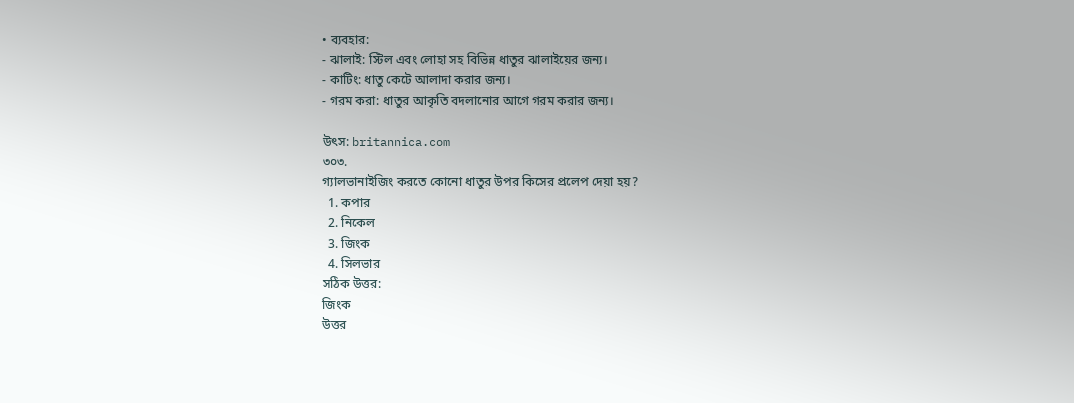• ব্যবহার:
- ঝালাই: স্টিল এবং লোহা সহ বিভিন্ন ধাতুর ঝালাইয়ের জন্য।
- কাটিং: ধাতু কেটে আলাদা করার জন্য।
- গরম করা: ধাতুর আকৃতি বদলানোর আগে গরম করার জন্য।

উৎস: britannica.com
৩০৩.
গ্যালভানাইজিং করতে কোনো ধাতুর উপর কিসের প্রলেপ দেয়া হয়?
  1. কপার
  2. নিকেল
  3. জিংক
  4. সিলভার
সঠিক উত্তর:
জিংক
উত্তর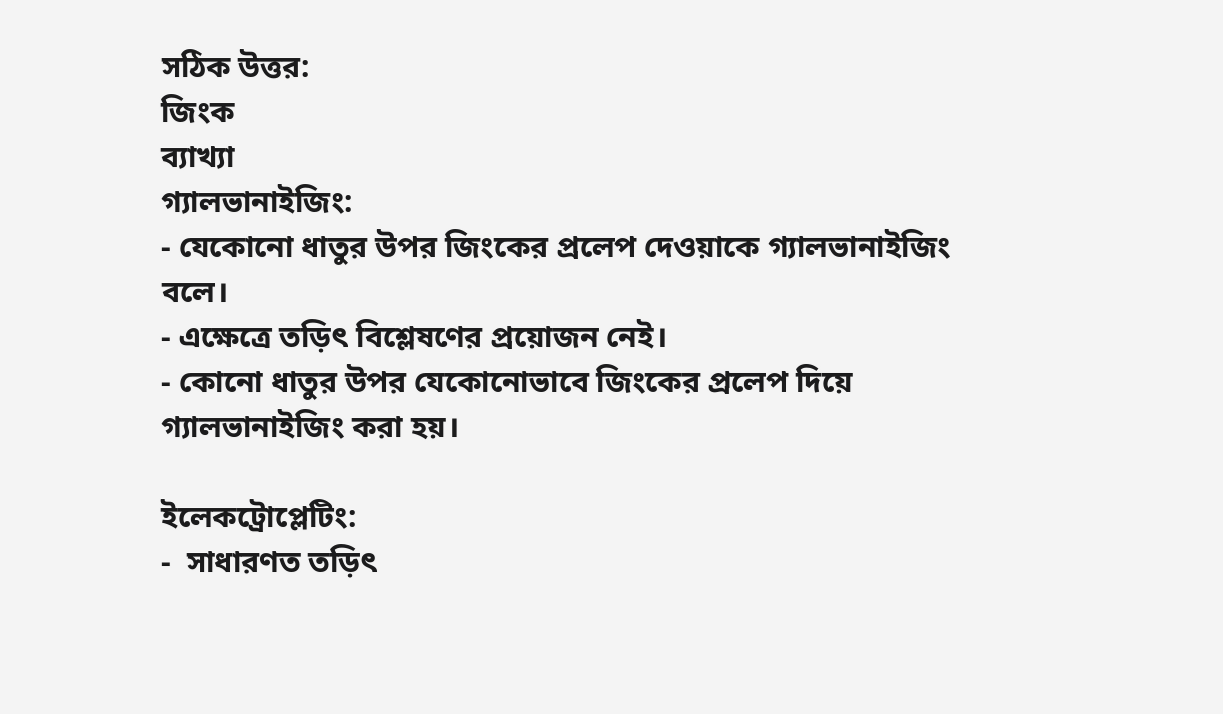সঠিক উত্তর:
জিংক
ব্যাখ্যা
গ্যালভানাইজিং:
- যেকোনো ধাতুর উপর জিংকের প্রলেপ দেওয়াকে গ্যালভানাইজিং বলে।
- এক্ষেত্রে তড়িৎ বিশ্লেষণের প্রয়োজন নেই।
- কোনো ধাতুর উপর যেকোনোভাবে জিংকের প্রলেপ দিয়ে গ্যালভানাইজিং করা হয়।

ইলেকট্রোপ্লেটিং:
-  সাধারণত তড়িৎ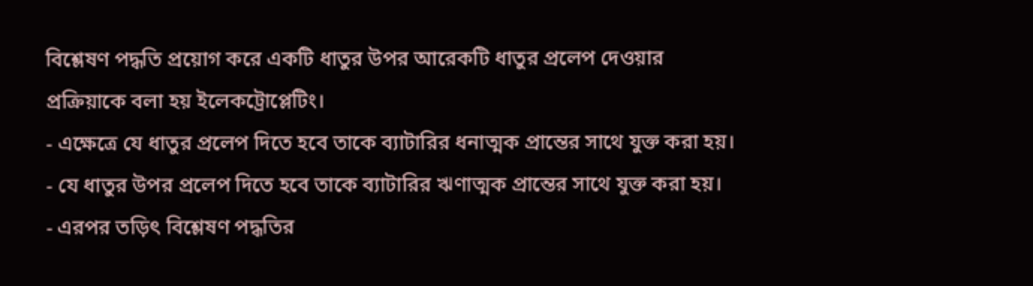বিশ্লেষণ পদ্ধতি প্রয়োগ করে একটি ধাতুর উপর আরেকটি ধাতুর প্রলেপ দেওয়ার প্রক্রিয়াকে বলা হয় ইলেকট্রোপ্লেটিং।
- এক্ষেত্রে যে ধাতুর প্রলেপ দিতে হবে তাকে ব্যাটারির ধনাত্মক প্রান্তের সাথে যুক্ত করা হয়।
- যে ধাতুর উপর প্রলেপ দিতে হবে তাকে ব্যাটারির ঋণাত্মক প্রান্তের সাথে যুক্ত করা হয়।
- এরপর তড়িৎ বিশ্লেষণ পদ্ধতির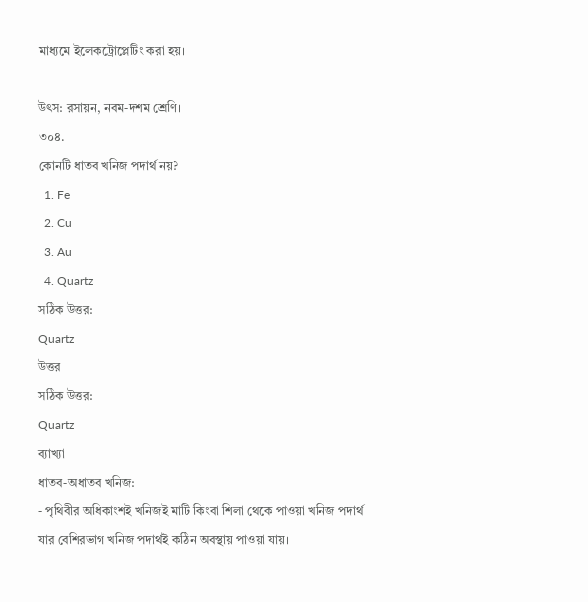মাধ্যমে ইলেকট্রোপ্লেটিং করা হয়।

উৎস: রসায়ন, নবম-দশম শ্রেণি।
৩০৪.
কোনটি ধাতব খনিজ পদার্থ নয়?
  1. Fe
  2. Cu
  3. Au
  4. Quartz
সঠিক উত্তর:
Quartz
উত্তর
সঠিক উত্তর:
Quartz
ব্যাখ্যা
ধাতব-অধাতব খনিজ:
- পৃথিবীর অধিকাংশই খনিজই মাটি কিংবা শিলা থেকে পাওয়া খনিজ পদার্থ যার বেশিরভাগ খনিজ পদার্থই কঠিন অবস্থায় পাওয়া যায়।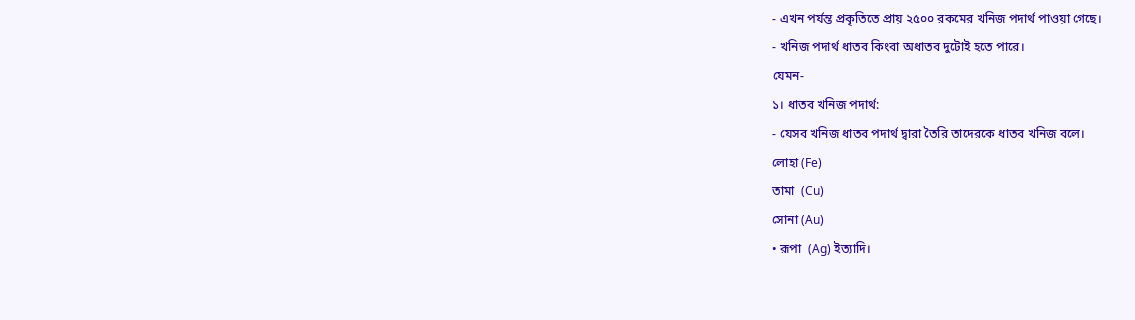- এখন পর্যন্ত প্রকৃতিতে প্রায় ২৫০০ রকমের খনিজ পদার্থ পাওয়া গেছে।
- খনিজ পদার্থ ধাতব কিংবা অধাতব দুটোই হতে পারে।
যেমন-
১। ধাতব খনিজ পদার্থ:
- যেসব খনিজ ধাতব পদার্থ দ্বারা তৈরি তাদেরকে ধাতব খনিজ বলে।
লোহা (Fe)
তামা  (Cu)
সোনা (Au)
• রূপা  (Ag) ইত্যাদি।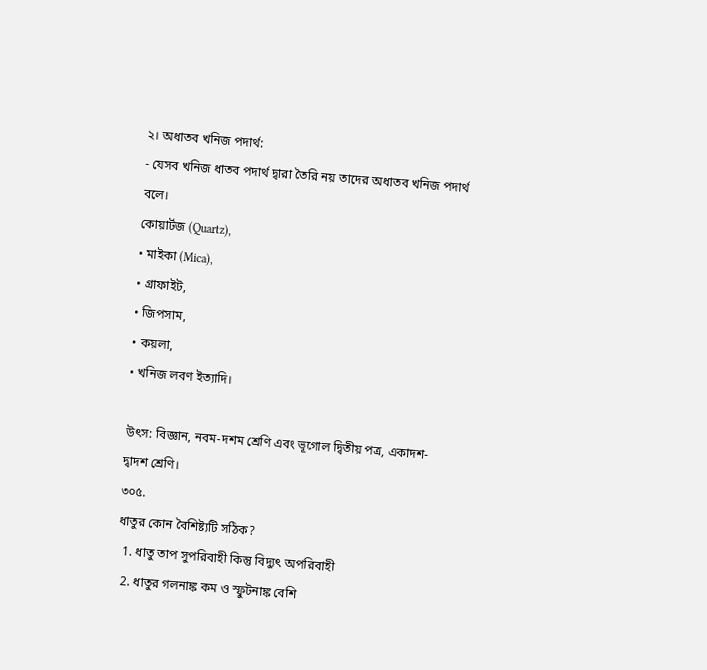২। অধাতব খনিজ পদার্থ:
- যেসব খনিজ ধাতব পদার্থ দ্বারা তৈরি নয় তাদের অধাতব খনিজ পদার্থ বলে।
কোয়ার্টজ (Quartz),
• মাইকা (Mica),
• গ্রাফাইট,
• জিপসাম,
• কয়লা,
• খনিজ লবণ ইত্যাদি।

উৎস: বিজ্ঞান, নবম-দশম শ্রেণি এবং ভূগোল দ্বিতীয় পত্র, একাদশ-দ্বাদশ শ্রেণি।
৩০৫.
ধাতুর কোন বৈশিষ্ট্যটি সঠিক?
  1. ধাতু তাপ সুপরিবাহী কিন্তু বিদ্যুৎ অপরিবাহী
  2. ধাতুর গলনাঙ্ক কম ও স্ফুটনাঙ্ক বেশি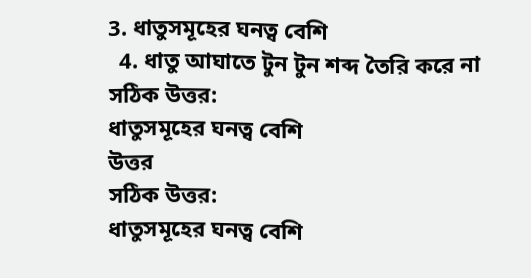3. ধাতুসমূহের ঘনত্ব বেশি
  4. ধাতু আঘাতে টুন টুন শব্দ তৈরি করে না
সঠিক উত্তর:
ধাতুসমূহের ঘনত্ব বেশি
উত্তর
সঠিক উত্তর:
ধাতুসমূহের ঘনত্ব বেশি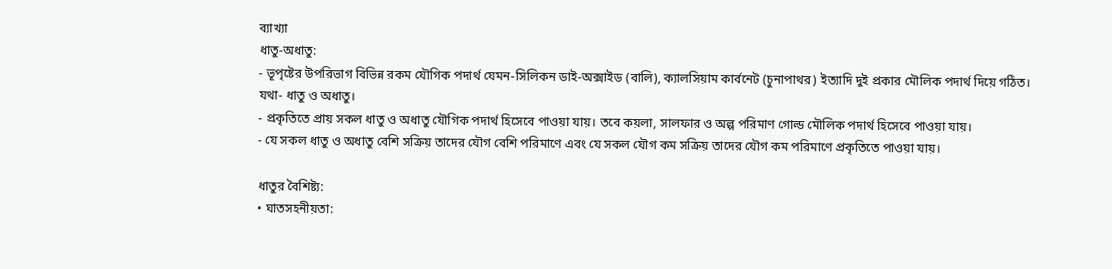ব্যাখ্যা
ধাতু-অধাতু:
- ভূপৃষ্টের উপরিভাগ বিভিন্ন রকম যৌগিক পদার্থ যেমন-সিলিকন ডাই-অক্সাইড (বালি), ক্যালসিয়াম কার্বনেট (চুনাপাথর) ইত্যাদি দুই প্রকার মৌলিক পদার্থ দিয়ে গঠিত।
যথা- ধাতু ও অধাতু।
- প্রকৃতিতে প্রায় সকল ধাতু ও অধাতু যৌগিক পদার্থ হিসেবে পাওয়া যায়। তবে কয়লা, সালফার ও অল্প পরিমাণ গোল্ড মৌলিক পদার্থ হিসেবে পাওয়া যায়।
- যে সকল ধাতু ও অধাতু বেশি সক্রিয় তাদের যৌগ বেশি পরিমাণে এবং যে সকল যৌগ কম সক্রিয় তাদের যৌগ কম পরিমাণে প্রকৃতিতে পাওয়া যায়।

ধাতুর বৈশিষ্ট্য:
• ঘাতসহনীয়তা: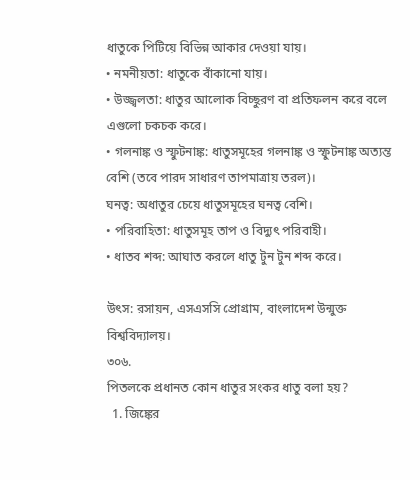ধাতুকে পিটিয়ে বিভিন্ন আকার দেওয়া যায়।
• নমনীয়তা: ধাতুকে বাঁকানো যায়।
• উজ্জ্বলতা: ধাতুর আলোক বিচ্ছুরণ বা প্রতিফলন করে বলে এগুলো চকচক করে।
• গলনাঙ্ক ও স্ফুটনাঙ্ক: ধাতুসমূহের গলনাঙ্ক ও স্ফুটনাঙ্ক অত্যন্ত বেশি (তবে পারদ সাধারণ তাপমাত্রায় তরল)।
ঘনত্ব: অধাতুর চেয়ে ধাতুসমূহের ঘনত্ব বেশি।
• পরিবাহিতা: ধাতুসমূহ তাপ ও বিদ্যুৎ পরিবাহী।
• ধাতব শব্দ: আঘাত করলে ধাতু টুন টুন শব্দ করে।

উৎস: রসায়ন, এসএসসি প্রোগ্রাম, বাংলাদেশ উন্মুক্ত বিশ্ববিদ্যালয়।
৩০৬.
পিতলকে প্রধানত কোন ধাতুর সংকর ধাতু বলা হয়?
  1. জিঙ্কের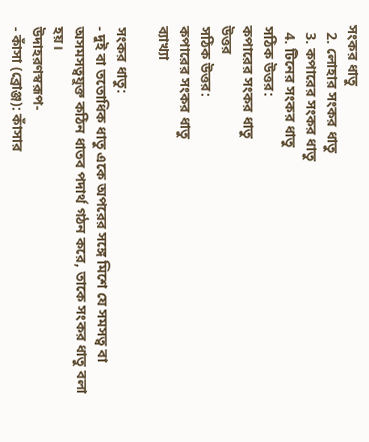সংকর ধাতু
  2. লোহার সংকর ধাতু
  3. কপারের সংকর ধাতু
  4. টিনের সংকর ধাতু
সঠিক উত্তর:
কপারের সংকর ধাতু
উত্তর
সঠিক উত্তর:
কপারের সংকর ধাতু
ব্যাখ্যা

সংকর ধাতু:
- দুই বা ততোধিক ধাতু একে অপরের সঙ্গে মিশে যে সমসত্ব বা অসমসত্বযুক্ত কঠিন ধাতব পদার্থ গঠন করে, তাকে সংকর ধাতু বলা হয়।
উদাহরণস্বরূপ-
- কাঁসা (ব্রোঞ্জ): কাঁসার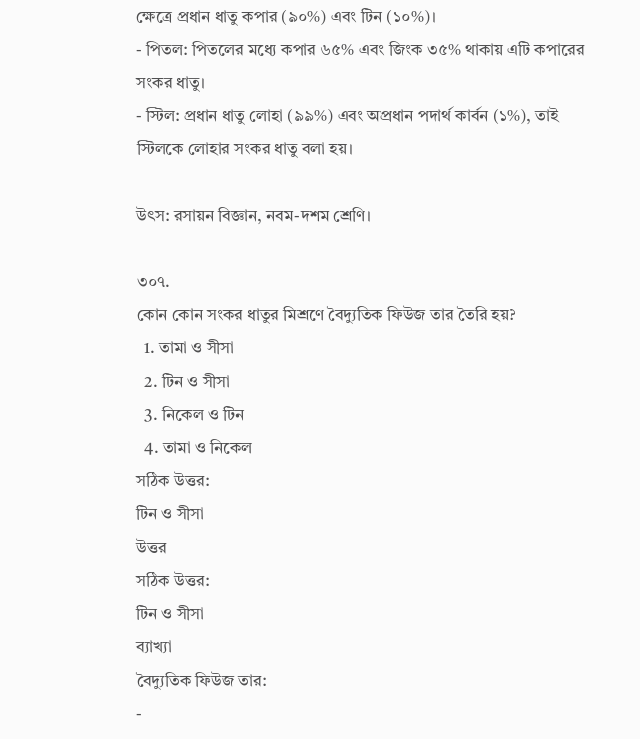ক্ষেত্রে প্রধান ধাতু কপার (৯০%) এবং টিন (১০%)।
- পিতল: পিতলের মধ্যে কপার ৬৫% এবং জিংক ৩৫% থাকায় এটি কপারের সংকর ধাতু।
- স্টিল: প্রধান ধাতু লোহা (৯৯%) এবং অপ্রধান পদার্থ কার্বন (১%), তাই স্টিলকে লোহার সংকর ধাতু বলা হয়।

উৎস: রসায়ন বিজ্ঞান, নবম-দশম শ্রেণি।

৩০৭.
কোন কোন সংকর ধাতুর মিশ্রণে বৈদ্যুতিক ফিউজ তার তৈরি হয়?
  1. তামা ও সীসা
  2. টিন ও সীসা
  3. নিকেল ও টিন
  4. তামা ও নিকেল
সঠিক উত্তর:
টিন ও সীসা
উত্তর
সঠিক উত্তর:
টিন ও সীসা
ব্যাখ্যা
বৈদ্যুতিক ফিউজ তার:
-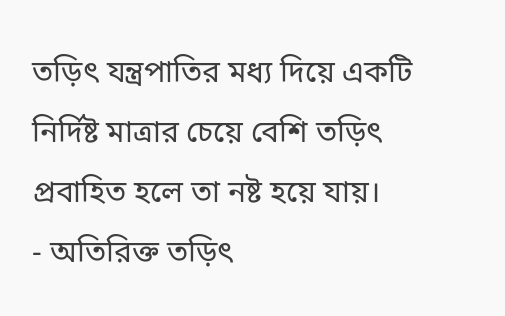তড়িৎ যন্ত্রপাতির মধ্য দিয়ে একটি নির্দিষ্ট মাত্রার চেয়ে বেশি তড়িৎ প্রবাহিত হলে তা নষ্ট হয়ে যায়।
- অতিরিক্ত তড়িৎ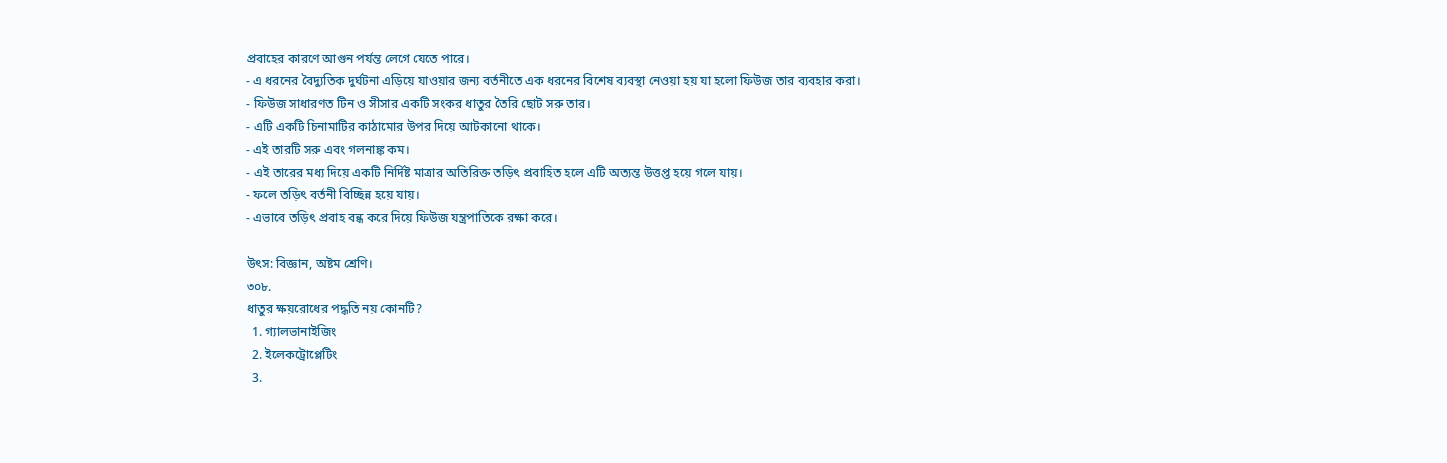প্রবাহের কারণে আগুন পর্যন্ত লেগে যেতে পারে।
- এ ধরনের বৈদ্যুতিক দুর্ঘটনা এড়িয়ে যাওয়ার জন্য বর্তনীতে এক ধরনের বিশেষ ব্যবস্থা নেওয়া হয় যা হলো ফিউজ তার ব্যবহার করা।
- ফিউজ সাধারণত টিন ও সীসার একটি সংকর ধাতুর তৈরি ছোট সরু তার।
- এটি একটি চিনামাটির কাঠামোর উপর দিয়ে আটকানো থাকে।
- এই তারটি সরু এবং গলনাঙ্ক কম।
- এই তারের মধ্য দিয়ে একটি নির্দিষ্ট মাত্রার অতিরিক্ত তড়িৎ প্রবাহিত হলে এটি অত্যন্ত উত্তপ্ত হয়ে গলে যায়।
- ফলে তড়িৎ বর্তনী বিচ্ছিন্ন হয়ে যায়।
- এভাবে তড়িৎ প্রবাহ বন্ধ করে দিয়ে ফিউজ যন্ত্রপাতিকে রক্ষা করে।

উৎস: বিজ্ঞান, অষ্টম শ্রেণি।
৩০৮.
ধাতুর ক্ষয়রোধের পদ্ধতি নয় কোনটি?
  1. গ্যালভানাইজিং
  2. ইলেকট্রোপ্লেটিং
  3.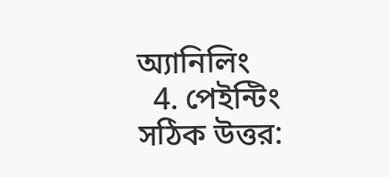অ্যানিলিং
  4. পেইন্টিং
সঠিক উত্তর: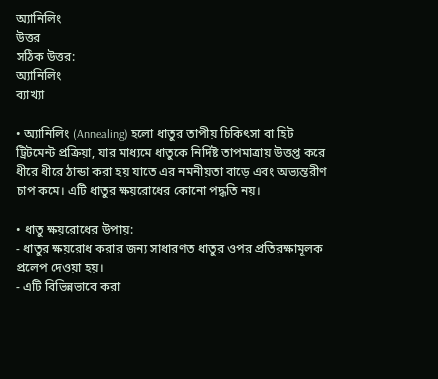অ্যানিলিং
উত্তর
সঠিক উত্তর:
অ্যানিলিং
ব্যাখ্যা

• অ্যানিলিং (Annealing) হলো ধাতুর তাপীয় চিকিৎসা বা হিট ট্রিটমেন্ট প্রক্রিয়া, যার মাধ্যমে ধাতুকে নির্দিষ্ট তাপমাত্রায় উত্তপ্ত করে ধীরে ধীরে ঠান্ডা করা হয় যাতে এর নমনীয়তা বাড়ে এবং অভ্যন্তরীণ চাপ কমে। এটি ধাতুর ক্ষয়রোধের কোনো পদ্ধতি নয়।

• ধাতু ক্ষয়রোধের উপায়:
- ধাতুর ক্ষয়রোধ করার জন্য সাধারণত ধাতুর ওপর প্রতিরক্ষামূলক প্রলেপ দেওয়া হয়।
- এটি বিভিন্নভাবে করা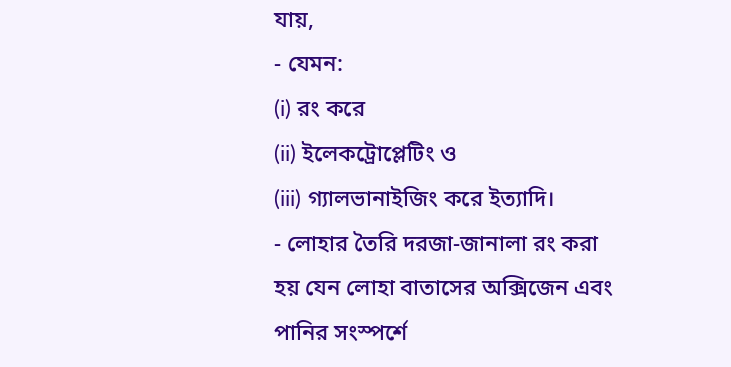যায়,
- যেমন:
(i) রং করে
(ii) ইলেকট্রোপ্লেটিং ও
(iii) গ্যালভানাইজিং করে ইত্যাদি।
- লোহার তৈরি দরজা-জানালা রং করা হয় যেন লোহা বাতাসের অক্সিজেন এবং পানির সংস্পর্শে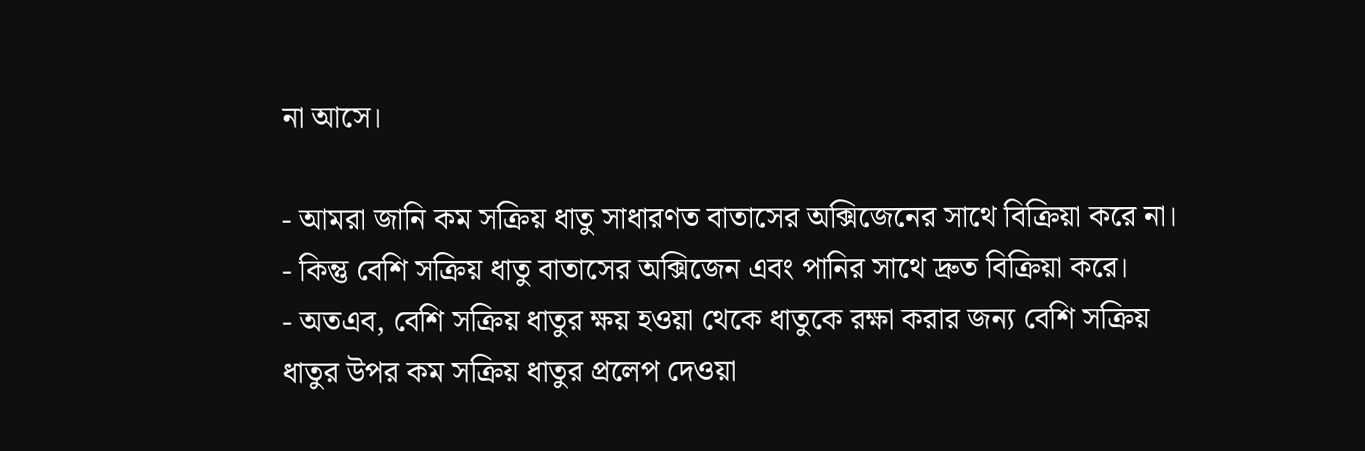না আসে।

- আমরা জানি কম সক্রিয় ধাতু সাধারণত বাতাসের অক্সিজেনের সাথে বিক্রিয়া করে না।
- কিন্তু বেশি সক্রিয় ধাতু বাতাসের অক্সিজেন এবং পানির সাথে দ্রুত বিক্রিয়া করে।
- অতএব, বেশি সক্রিয় ধাতুর ক্ষয় হওয়া থেকে ধাতুকে রক্ষা করার জন্য বেশি সক্রিয় ধাতুর উপর কম সক্রিয় ধাতুর প্রলেপ দেওয়া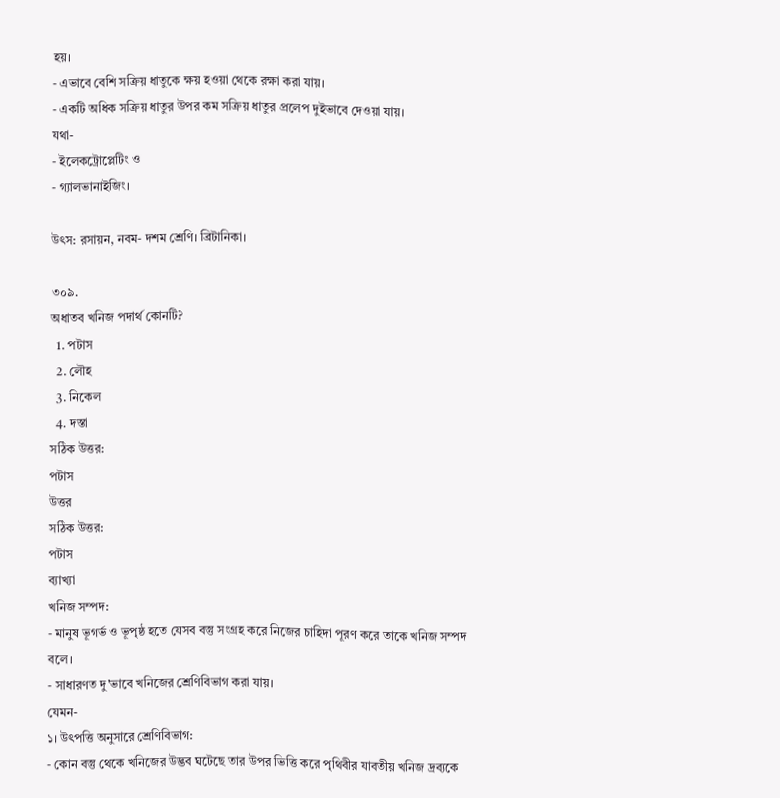হয়।
- এভাবে বেশি সক্রিয় ধাতুকে ক্ষয় হওয়া থেকে রক্ষা করা যায়।
- একটি অধিক সক্রিয় ধাতুর উপর কম সক্রিয় ধাতুর প্রলেপ দুইভাবে দেওয়া যায়।
যথা-
- ইলেকট্রোপ্লেটিং ও
- গ্যালভানাইজিং।

উৎস: রসায়ন, নবম- দশম শ্রেণি। ব্রিটানিকা।

৩০৯.
অধাতব খনিজ পদার্থ কোনটি?
  1. পটাস
  2. লৌহ
  3. নিকেল
  4. দস্তা
সঠিক উত্তর:
পটাস
উত্তর
সঠিক উত্তর:
পটাস
ব্যাখ্যা
খনিজ সম্পদ:
- মানুষ ভূগর্ভ ও ভূপৃষ্ঠ হতে যেসব বস্তু সংগ্রহ করে নিজের চাহিদা পূরণ করে তাকে খনিজ সম্পদ বলে।
- সাধারণত দু'ভাবে খনিজের শ্রেণিবিভাগ করা যায়।
যেমন-
১। উৎপত্তি অনুসারে শ্রেণিবিভাগ:
- কোন বস্তু থেকে খনিজের উদ্ভব ঘটেছে তার উপর ভিত্তি করে পৃথিবীর যাবতীয় খনিজ দ্রব্যকে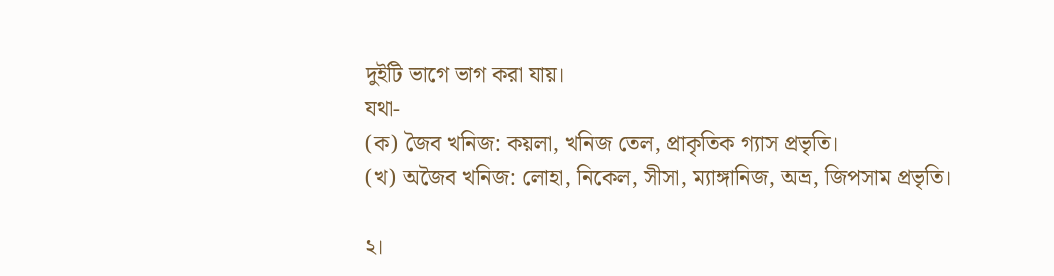দুইটি ভাগে ভাগ করা যায়।
যথা-
(ক) জৈব খনিজ: কয়লা, খনিজ তেল, প্রাকৃতিক গ্যাস প্রভৃতি।
(খ) অজৈব খনিজ: লোহা, নিকেল, সীসা, ম্যাঙ্গানিজ, অভ্র, জিপসাম প্রভৃতি।

২।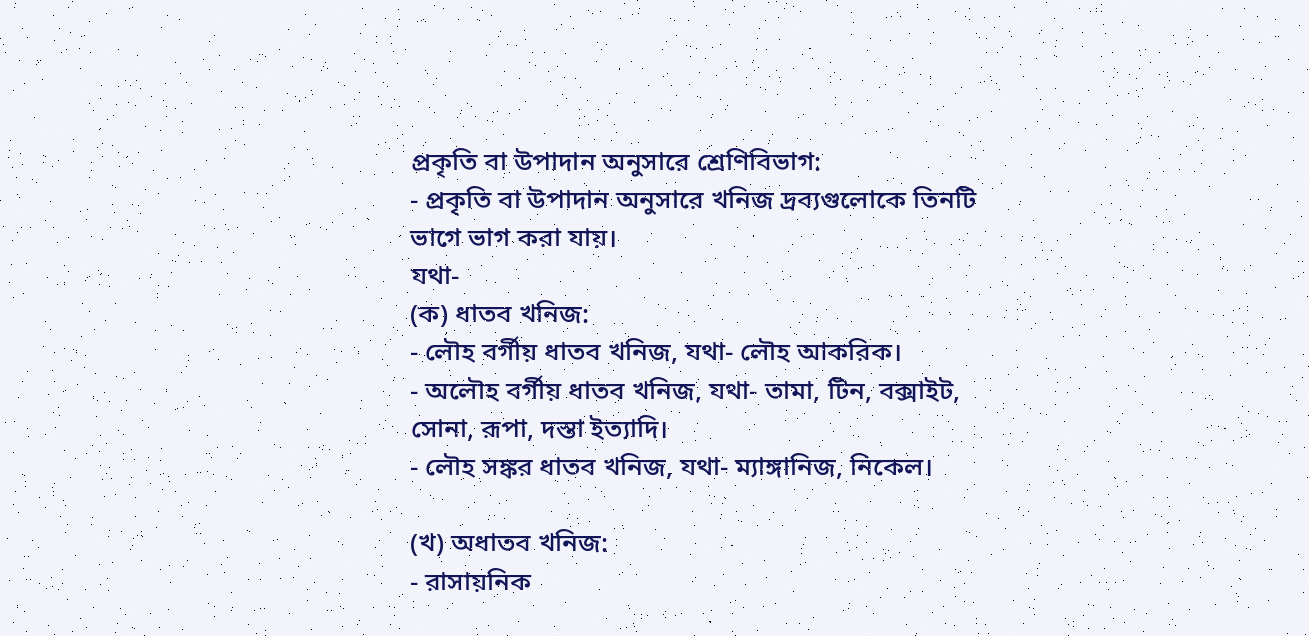প্রকৃতি বা উপাদান অনুসারে শ্রেণিবিভাগ:
- প্রকৃতি বা উপাদান অনুসারে খনিজ দ্রব্যগুলোকে তিনটি ভাগে ভাগ করা যায়।
যথা-
(ক) ধাতব খনিজ:
- লৌহ বর্গীয় ধাতব খনিজ, যথা- লৌহ আকরিক।
- অলৌহ বর্গীয় ধাতব খনিজ, যথা- তামা, টিন, বক্সাইট, সোনা, রূপা, দস্তা ইত্যাদি।
- লৌহ সঙ্কর ধাতব খনিজ, যথা- ম্যাঙ্গানিজ, নিকেল।

(খ) অধাতব খনিজ:
- রাসায়নিক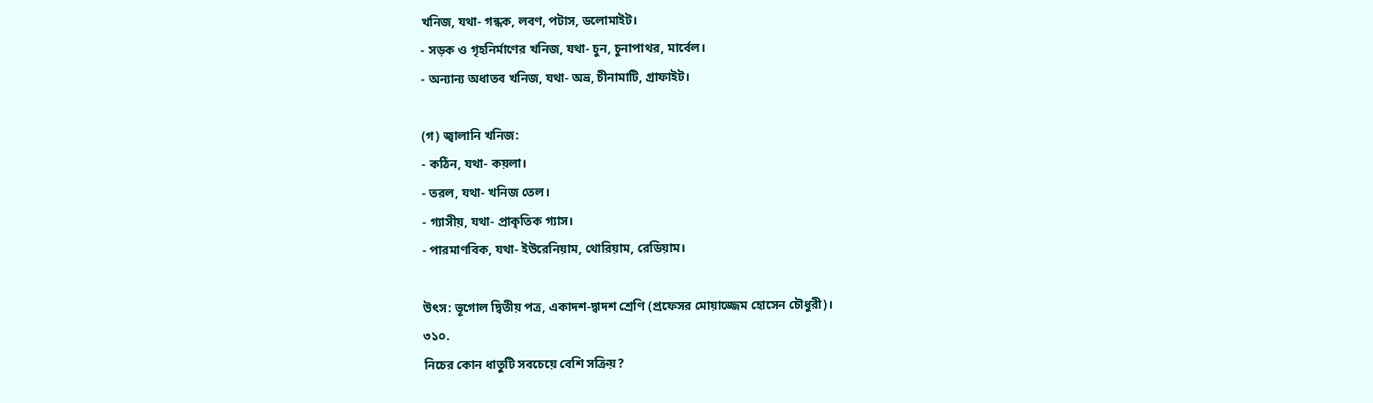খনিজ, যথা- গন্ধক, লবণ, পটাস, ডলোমাইট।
- সড়ক ও গৃহনির্মাণের খনিজ, যথা- চুন, চুনাপাথর, মার্বেল।
- অন্যান্য অধাতব খনিজ, যথা- অভ্র, চীনামাটি, গ্রাফাইট।

(গ) জ্বালানি খনিজ:
- কঠিন, যথা- কয়লা।
- তরল, যথা- খনিজ তেল।
- গ্যাসীয়, যথা- প্রাকৃতিক গ্যাস।
- পারমাণবিক, যথা- ইউরেনিয়াম, থোরিয়াম, রেডিয়াম।

উৎস: ভূগোল দ্বিতীয় পত্র, একাদশ-দ্বাদশ শ্রেণি (প্রফেসর মোয়াজ্জেম হোসেন চৌধুরী)।
৩১০.
নিচের কোন ধাতুটি সবচেয়ে বেশি সক্রিয়?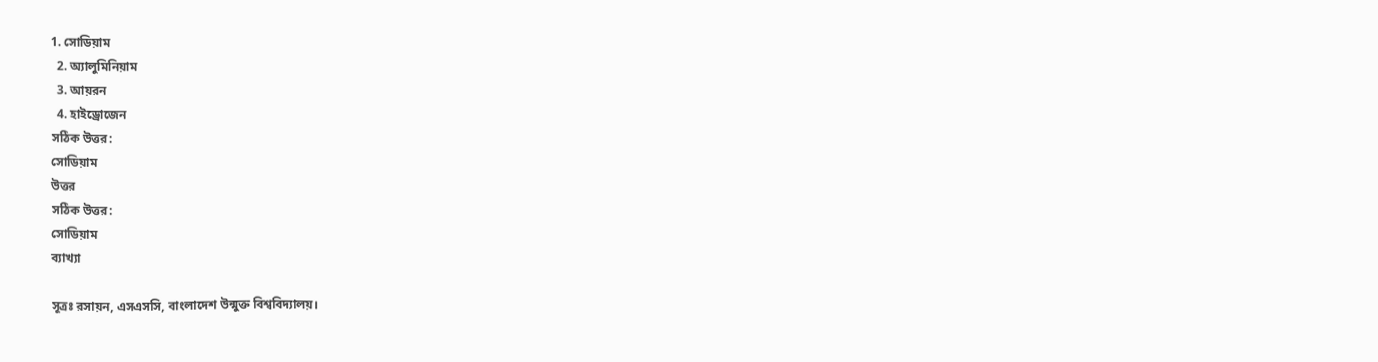1. সোডিয়াম
  2. অ্যালুমিনিয়াম
  3. আয়রন
  4. হাইড্রোজেন
সঠিক উত্তর:
সোডিয়াম
উত্তর
সঠিক উত্তর:
সোডিয়াম
ব্যাখ্যা

সূত্রঃ রসায়ন, এসএসসি, বাংলাদেশ উন্মুক্ত বিশ্ববিদ্যালয়।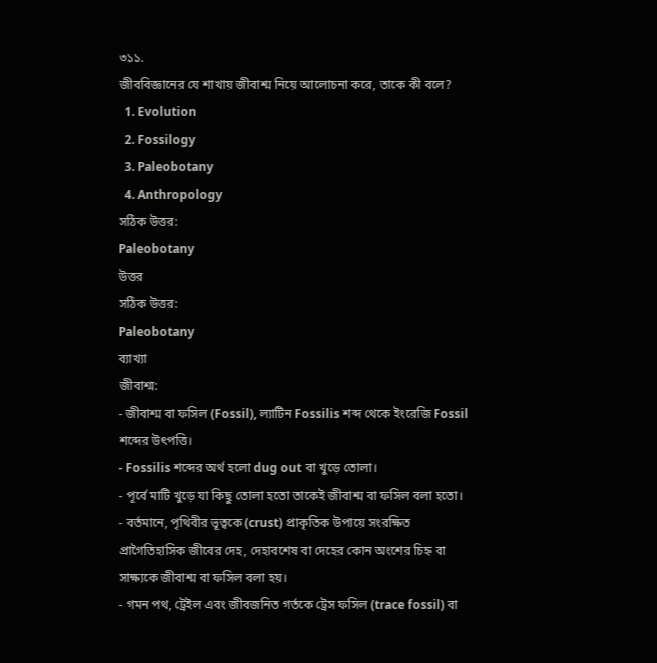৩১১.
জীববিজ্ঞানের যে শাখায় জীবাশ্ম নিয়ে আলোচনা করে, তাকে কী বলে?
  1. Evolution
  2. Fossilogy
  3. Paleobotany
  4. Anthropology
সঠিক উত্তর:
Paleobotany
উত্তর
সঠিক উত্তর:
Paleobotany
ব্যাখ্যা
জীবাশ্ম:
- জীবাশ্ম বা ফসিল (Fossil), ল্যাটিন Fossilis শব্দ থেকে ইংরেজি Fossil শব্দের উৎপত্তি।
- Fossilis শব্দের অর্থ হলো dug out বা খুড়ে তোলা।
- পূর্বে মাটি খুড়ে যা কিছু তোলা হতো তাকেই জীবাশ্ম বা ফসিল বলা হতো।
- বর্তমানে, পৃথিবীর ভূত্বকে (crust) প্রাকৃতিক উপায়ে সংরক্ষিত প্রাগৈতিহাসিক জীবের দেহ, দেহাবশেষ বা দেহের কোন অংশের চিহ্ন বা সাক্ষ্যকে জীবাশ্ম বা ফসিল বলা হয়।
- গমন পথ, ট্রেইল এবং জীবজনিত গর্তকে ট্রেস ফসিল (trace fossil) বা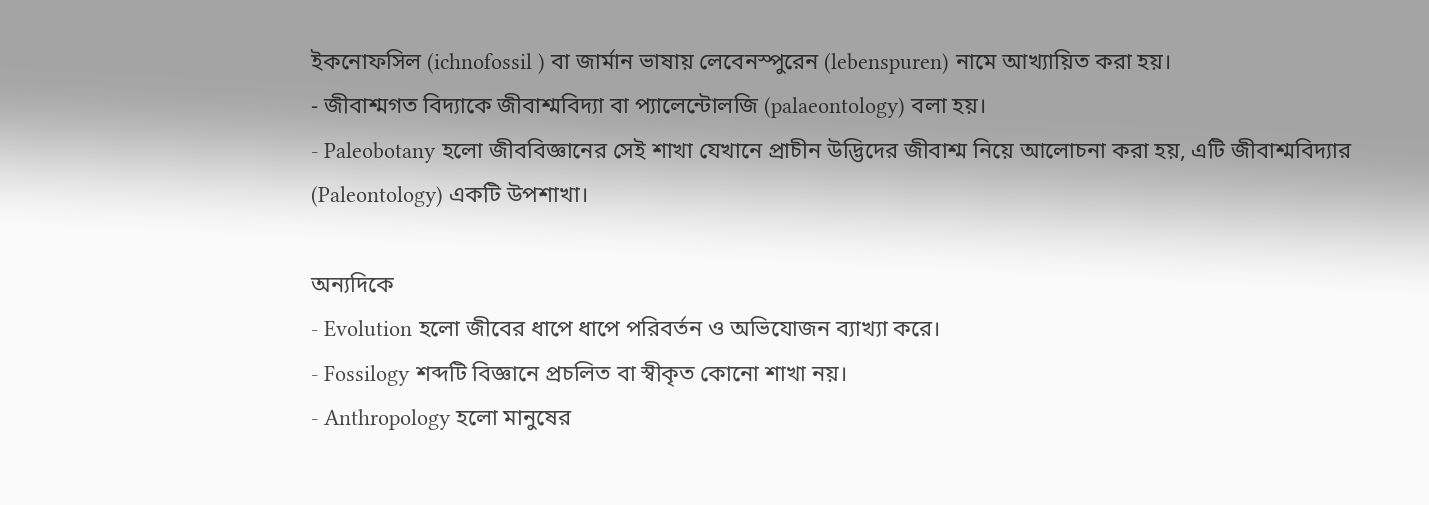ইকনোফসিল (ichnofossil ) বা জার্মান ভাষায় লেবেনস্পুরেন (lebenspuren) নামে আখ্যায়িত করা হয়।
- জীবাশ্মগত বিদ্যাকে জীবাশ্মবিদ্যা বা প্যালেন্টোলজি (palaeontology) বলা হয়।
- Paleobotany হলো জীববিজ্ঞানের সেই শাখা যেখানে প্রাচীন উদ্ভিদের জীবাশ্ম নিয়ে আলোচনা করা হয়, এটি জীবাশ্মবিদ্যার (Paleontology) একটি উপশাখা।

অন্যদিকে
- Evolution হলো জীবের ধাপে ধাপে পরিবর্তন ও অভিযোজন ব্যাখ্যা করে।
- Fossilogy শব্দটি বিজ্ঞানে প্রচলিত বা স্বীকৃত কোনো শাখা নয়।
- Anthropology হলো মানুষের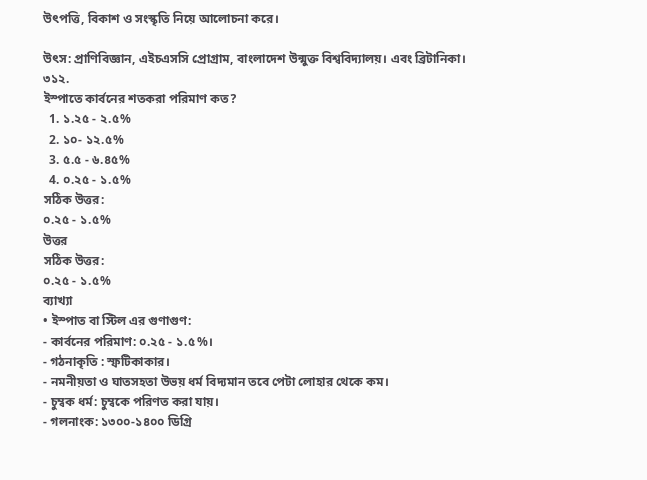উৎপত্তি, বিকাশ ও সংস্কৃতি নিয়ে আলোচনা করে।

উৎস: প্রাণিবিজ্ঞান, এইচএসসি প্রোগ্রাম, বাংলাদেশ উন্মুক্ত বিশ্ববিদ্যালয়। এবং ব্রিটানিকা।
৩১২.
ইস্পাতে কার্বনের শতকরা পরিমাণ কত?
  1. ১.২৫ - ২.৫%
  2. ১০- ১২.৫%
  3. ৫.৫ - ৬.৪৫%
  4. ০.২৫ - ১.৫%
সঠিক উত্তর:
০.২৫ - ১.৫%
উত্তর
সঠিক উত্তর:
০.২৫ - ১.৫%
ব্যাখ্যা
• ইস্পাত বা স্টিল এর গুণাগুণ:
- কার্বনের পরিমাণ: ০.২৫ - ১.৫%।
- গঠনাকৃতি : স্ফটিকাকার।
- নমনীয়তা ও ঘাতসহতা উভয় ধর্ম বিদ্যমান তবে পেটা লোহার থেকে কম।
- চুম্বক ধর্ম: চুম্বকে পরিণত করা যায়।
- গলনাংক: ১৩০০-১৪০০ ডিগ্রি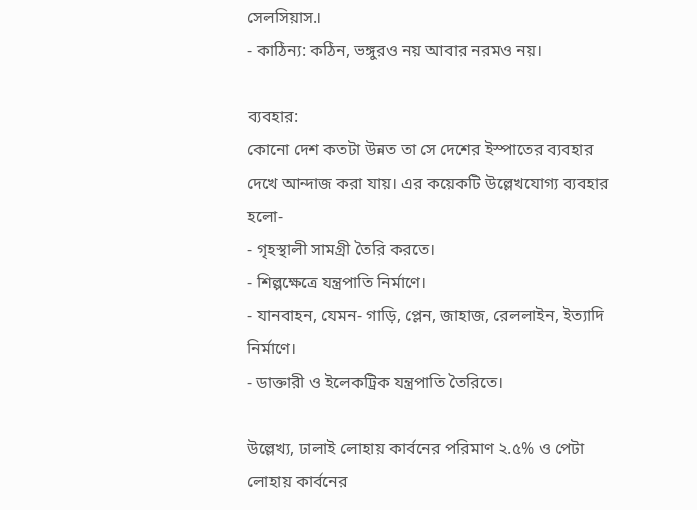সেলসিয়াস.।
- কাঠিন্য: কঠিন, ভঙ্গুরও নয় আবার নরমও নয়।

ব্যবহার:
কোনো দেশ কতটা উন্নত তা সে দেশের ইস্পাতের ব্যবহার দেখে আন্দাজ করা যায়। এর কয়েকটি উল্লেখযোগ্য ব্যবহার হলো-
- গৃহস্থালী সামগ্রী তৈরি করতে।
- শিল্পক্ষেত্রে যন্ত্রপাতি নির্মাণে।
- যানবাহন, যেমন- গাড়ি, প্লেন, জাহাজ, রেললাইন, ইত্যাদি নির্মাণে।
- ডাক্তারী ও ইলেকট্রিক যন্ত্রপাতি তৈরিতে।

উল্লেখ্য, ঢালাই লোহায় কার্বনের পরিমাণ ২.৫% ও পেটা লোহায় কার্বনের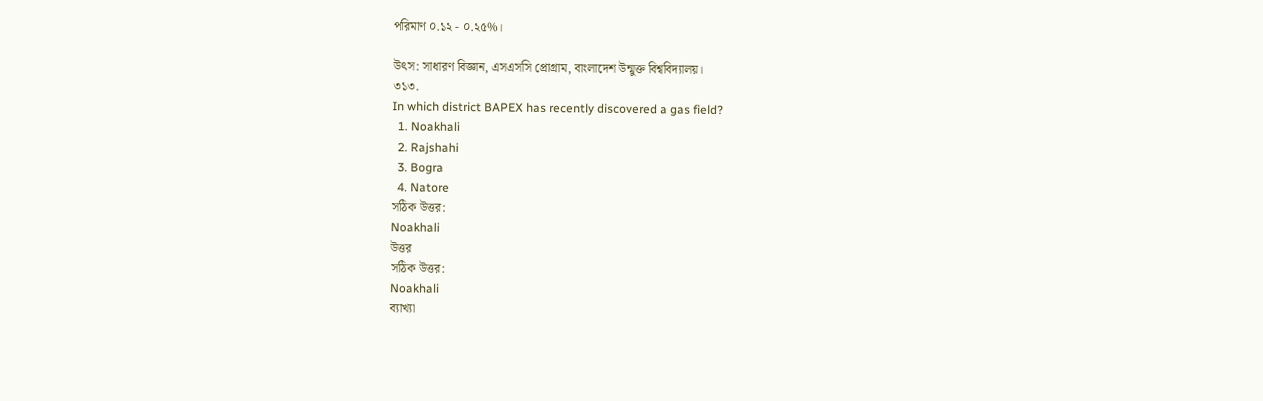পরিমাণ ০.১২ - ০.২৫%।

উৎস: সাধারণ বিজ্ঞান, এসএসসি প্রোগ্রাম, বাংলাদেশ উন্মুক্ত বিশ্ববিদ্যালয়।
৩১৩.
In which district BAPEX has recently discovered a gas field?
  1. Noakhali
  2. Rajshahi
  3. Bogra
  4. Natore
সঠিক উত্তর:
Noakhali
উত্তর
সঠিক উত্তর:
Noakhali
ব্যাখ্যা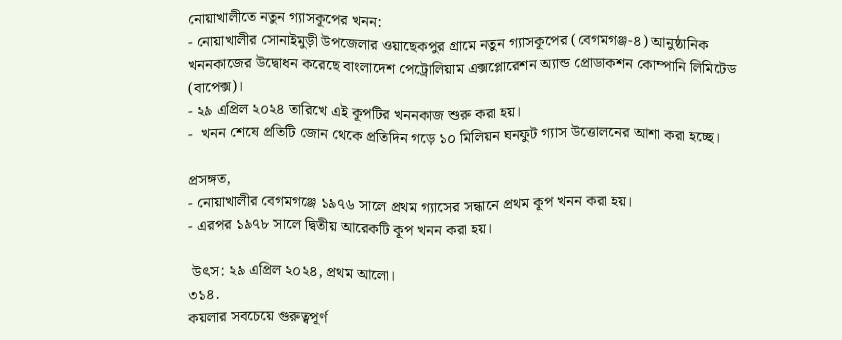নোয়াখালীতে নতুন গ্যাসকূপের খনন:
- নোয়াখালীর সোনাইমুড়ী উপজেলার ওয়াছেকপুর গ্রামে নতুন গ্যাসকূপের (বেগমগঞ্জ-৪) আনুষ্ঠানিক খননকাজের উদ্বোধন করেছে বাংলাদেশ পেট্রোলিয়াম এক্সপ্লোরেশন অ্যান্ড প্রোডাকশন কোম্পানি লিমিটেড (বাপেক্স)।
- ২৯ এপ্রিল ২০২৪ তারিখে এই কূপটির খননকাজ শুরু করা হয়।
-  খনন শেষে প্রতিটি জোন থেকে প্রতিদিন গড়ে ১০ মিলিয়ন ঘনফুট গ্যাস উত্তোলনের আশা করা হচ্ছে।

প্রসঙ্গত,
- নোয়াখালীর বেগমগঞ্জে ১৯৭৬ সালে প্রথম গ্যাসের সন্ধানে প্রথম কূপ খনন করা হয়।
- এরপর ১৯৭৮ সালে দ্বিতীয় আরেকটি কূপ খনন করা হয়।

 উৎস: ২৯ এপ্রিল ২০২৪, প্রথম আলো।
৩১৪.
কয়লার সবচেয়ে গুরুত্বপূর্ণ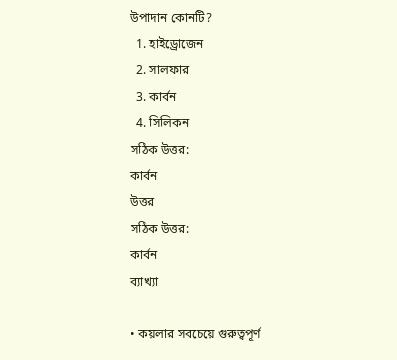উপাদান কোনটি?
  1. হাইড্রোজেন
  2. সালফার
  3. কার্বন
  4. সিলিকন
সঠিক উত্তর:
কার্বন
উত্তর
সঠিক উত্তর:
কার্বন
ব্যাখ্যা

• কয়লার সবচেয়ে গুরুত্বপূর্ণ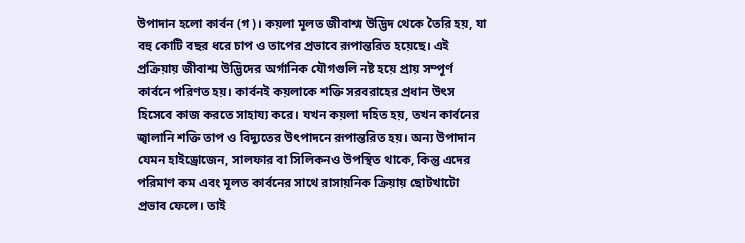উপাদান হলো কার্বন (গ)। কয়লা মূলত জীবাশ্ম উদ্ভিদ থেকে তৈরি হয়, যা বহু কোটি বছর ধরে চাপ ও তাপের প্রভাবে রূপান্তরিত হয়েছে। এই প্রক্রিয়ায় জীবাশ্ম উদ্ভিদের অর্গানিক যৌগগুলি নষ্ট হয়ে প্রায় সম্পূর্ণ কার্বনে পরিণত হয়। কার্বনই কয়লাকে শক্তি সরবরাহের প্রধান উৎস হিসেবে কাজ করতে সাহায্য করে। যখন কয়লা দহিত হয়, তখন কার্বনের জ্বালানি শক্তি তাপ ও বিদ্যুতের উৎপাদনে রূপান্তরিত হয়। অন্য উপাদান যেমন হাইড্রোজেন, সালফার বা সিলিকনও উপস্থিত থাকে, কিন্তু এদের পরিমাণ কম এবং মূলত কার্বনের সাথে রাসায়নিক ক্রিয়ায় ছোটখাটো প্রভাব ফেলে। তাই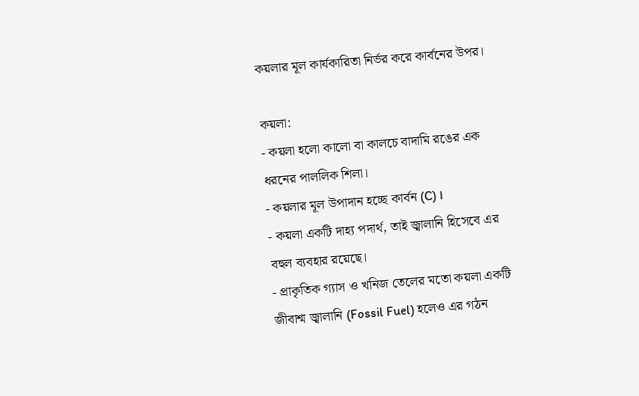কয়লার মূল কার্যকারিতা নির্ভর করে কার্বনের উপর।

কয়লা:
- কয়লা হলো কালো বা কালচে বাদামি রঙের এক ধরনের পাললিক শিলা।
- কয়লার মূল উপাদান হচ্ছে কার্বন (C)।
- কয়লা একটি দাহ্য পদার্থ, তাই জ্বালানি হিসেবে এর বহুল ব্যবহার রয়েছে।
- প্রাকৃতিক গ্যাস ও খনিজ তেলের মতো কয়লা একটি জীবাশ্ম জ্বালানি (Fossil Fuel) হলেও এর গঠন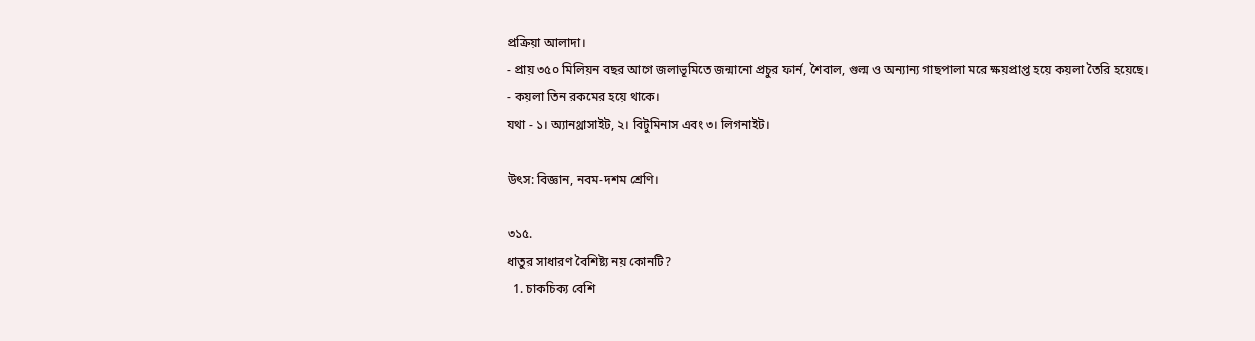প্রক্রিয়া আলাদা।
- প্রায় ৩৫০ মিলিয়ন বছর আগে জলাভূমিতে জন্মানো প্রচুর ফার্ন, শৈবাল, গুল্ম ও অন্যান্য গাছপালা মরে ক্ষয়প্রাপ্ত হয়ে কয়লা তৈরি হয়েছে।
- কয়লা তিন রকমের হয়ে থাকে।
যথা - ১। অ্যানথ্রাসাইট, ২। বিটুমিনাস এবং ৩। লিগনাইট।

উৎস: বিজ্ঞান, নবম-দশম শ্রেণি।

৩১৫.
ধাতুর সাধারণ বৈশিষ্ট্য নয় কোনটি?
  1. চাকচিক্য বেশি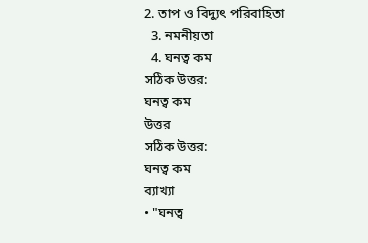2. তাপ ও বিদ্যুৎ পরিবাহিতা
  3. নমনীয়তা
  4. ঘনত্ব কম
সঠিক উত্তর:
ঘনত্ব কম
উত্তর
সঠিক উত্তর:
ঘনত্ব কম
ব্যাখ্যা
• "ঘনত্ব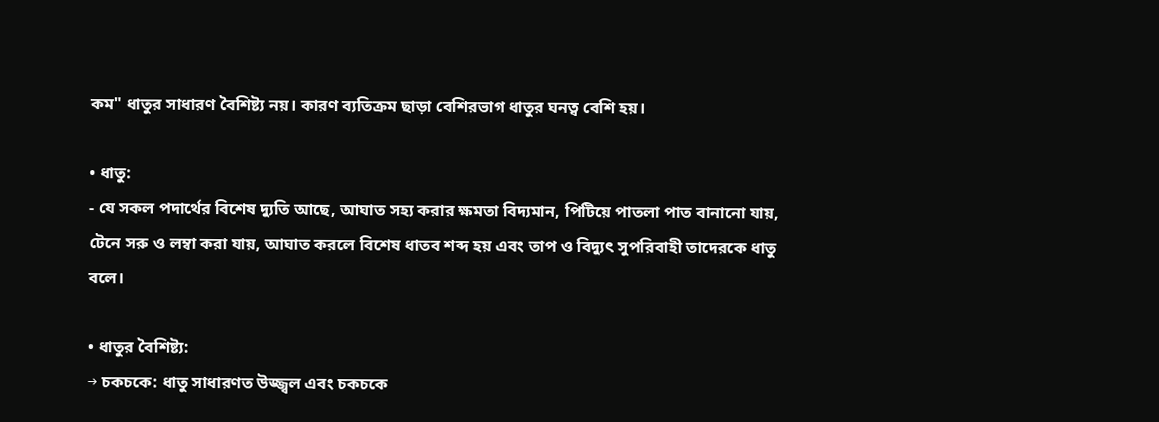কম" ধাতুর সাধারণ বৈশিষ্ট্য নয়। কারণ ব্যতিক্রম ছাড়া বেশিরভাগ ধাতুর ঘনত্ব বেশি হয়।

• ধাতু:
- যে সকল পদার্থের বিশেষ দ্যুতি আছে, আঘাত সহ্য করার ক্ষমতা বিদ্যমান, পিটিয়ে পাতলা পাত বানানো যায়, টেনে সরু ও লম্বা করা যায়, আঘাত করলে বিশেষ ধাতব শব্দ হয় এবং তাপ ও বিদ্যুৎ সুপরিবাহী তাদেরকে ধাতু বলে।

• ধাতুর বৈশিষ্ট্য:
→ চকচকে: ধাতু সাধারণত উজ্জ্বল এবং চকচকে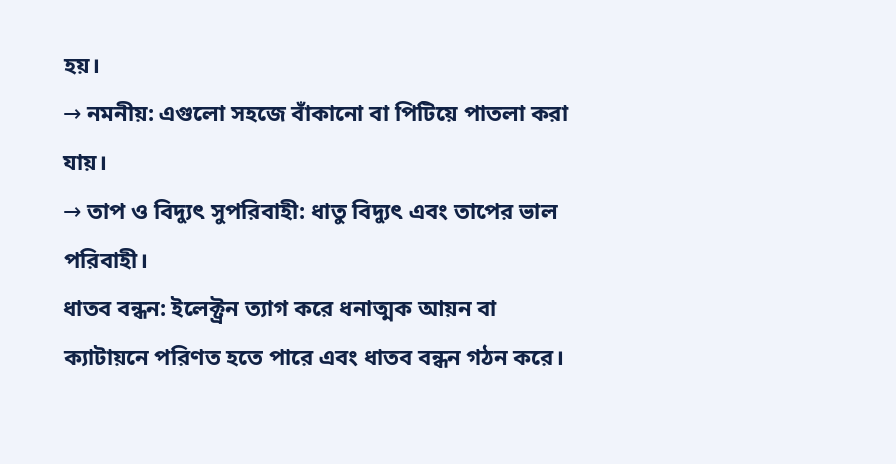হয়।
→ নমনীয়: এগুলো সহজে বাঁকানো বা পিটিয়ে পাতলা করা যায়।
→ তাপ ও বিদ্যুৎ সুপরিবাহী: ধাতু বিদ্যুৎ এবং তাপের ভাল পরিবাহী।
ধাতব বন্ধন: ইলেক্ট্রন ত্যাগ করে ধনাত্মক আয়ন বা ক্যাটায়নে পরিণত হতে পারে এবং ধাতব বন্ধন গঠন করে।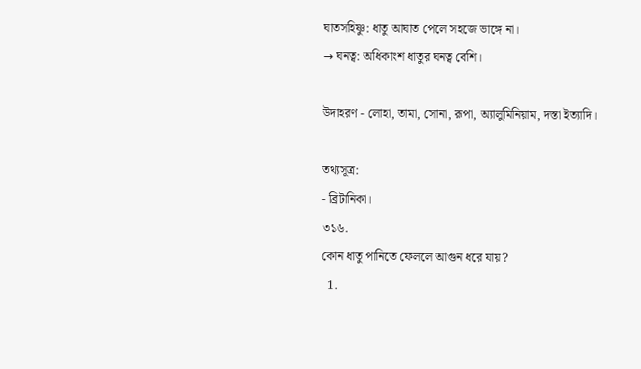ঘাতসহিষ্ণু: ধাতু আঘাত পেলে সহজে ভাঙ্গে না।
→ ঘনত্ব: অধিকাংশ ধাতুর ঘনত্ব বেশি।

উদাহরণ - লোহা, তামা, সোনা, রূপা, অ্যালুমিনিয়াম, দস্তা ইত্যাদি।

তথ্যসূত্র:
- ব্রিটানিকা।
৩১৬.
কোন ধাতু পানিতে ফেললে আগুন ধরে যায়?
  1.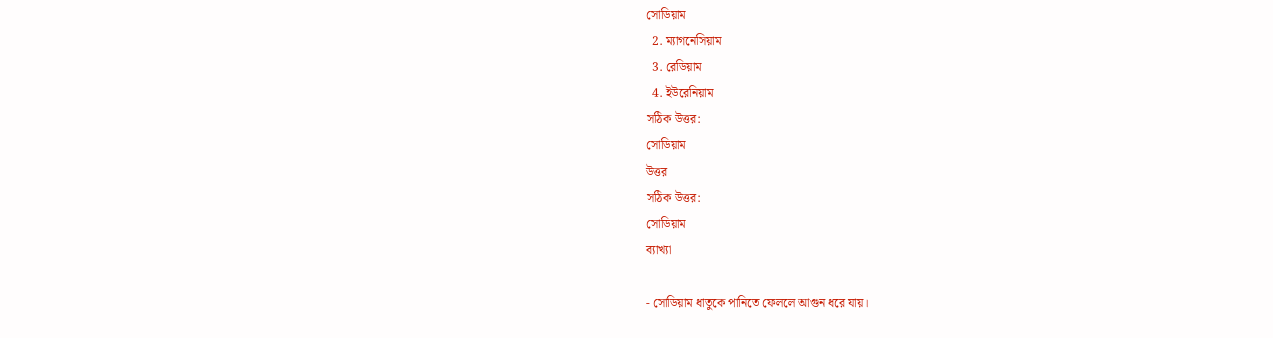সোডিয়াম
  2. ম্যাগনেসিয়াম
  3. রেডিয়াম
  4. ইউরেনিয়াম
সঠিক উত্তর:
সোডিয়াম
উত্তর
সঠিক উত্তর:
সোডিয়াম
ব্যাখ্যা

- সোডিয়াম ধাতুকে পানিতে ফেললে আগুন ধরে যায়।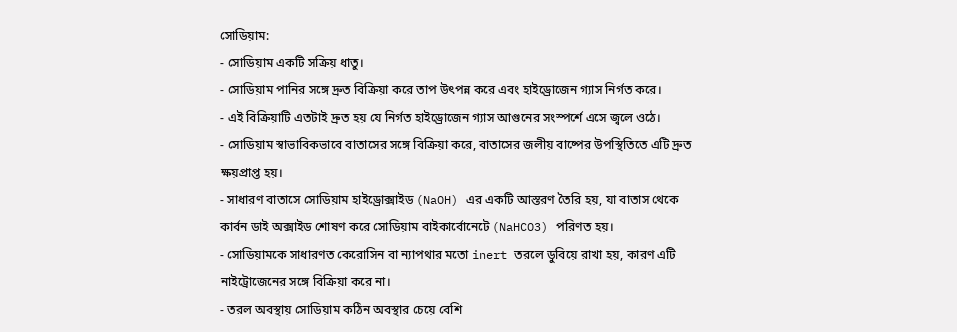সোডিয়াম:
- সোডিয়াম একটি সক্রিয় ধাতু।
- সোডিয়াম পানির সঙ্গে দ্রুত বিক্রিয়া করে তাপ উৎপন্ন করে এবং হাইড্রোজেন গ্যাস নির্গত করে।
- এই বিক্রিয়াটি এতটাই দ্রুত হয় যে নির্গত হাইড্রোজেন গ্যাস আগুনের সংস্পর্শে এসে জ্বলে ওঠে।
- সোডিয়াম স্বাভাবিকভাবে বাতাসের সঙ্গে বিক্রিয়া করে, বাতাসের জলীয় বাষ্পের উপস্থিতিতে এটি দ্রুত ক্ষয়প্রাপ্ত হয়।
- সাধারণ বাতাসে সোডিয়াম হাইড্রোক্সাইড (NaOH) এর একটি আস্তরণ তৈরি হয়, যা বাতাস থেকে কার্বন ডাই অক্সাইড শোষণ করে সোডিয়াম বাইকার্বোনেটে (NaHCO3) পরিণত হয়।
- সোডিয়ামকে সাধারণত কেরোসিন বা ন্যাপথার মতো inert তরলে ডুবিয়ে রাখা হয়, কারণ এটি নাইট্রোজেনের সঙ্গে বিক্রিয়া করে না।
- তরল অবস্থায় সোডিয়াম কঠিন অবস্থার চেয়ে বেশি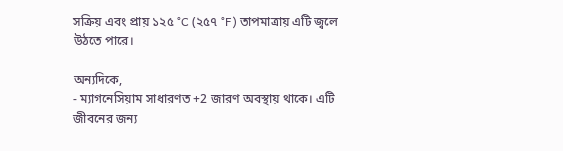সক্রিয় এবং প্রায় ১২৫ °C (২৫৭ °F) তাপমাত্রায় এটি জ্বলে উঠতে পারে।

অন্যদিকে,
- ম্যাগনেসিয়াম সাধারণত +2 জারণ অবস্থায় থাকে। এটি জীবনের জন্য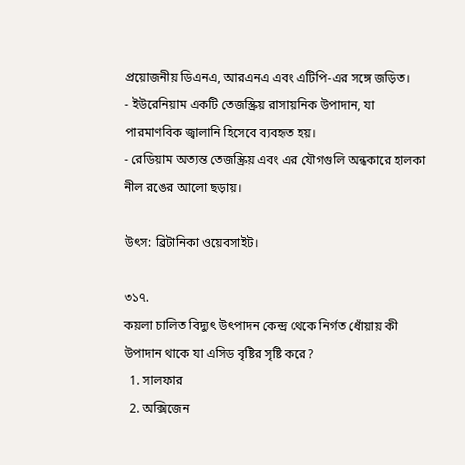প্রয়োজনীয় ডিএনএ, আরএনএ এবং এটিপি-এর সঙ্গে জড়িত।
- ইউরেনিয়াম একটি তেজস্ক্রিয় রাসায়নিক উপাদান, যা পারমাণবিক জ্বালানি হিসেবে ব্যবহৃত হয়।
- রেডিয়াম অত্যন্ত তেজস্ক্রিয় এবং এর যৌগগুলি অন্ধকারে হালকা নীল রঙের আলো ছড়ায়।

উৎস: ব্রিটানিকা ওয়েবসাইট।

৩১৭.
কয়লা চালিত বিদ্যুৎ উৎপাদন কেন্দ্র থেকে নির্গত ধোঁয়ায় কী উপাদান থাকে যা এসিড বৃষ্টির সৃষ্টি করে?
  1. সালফার
  2. অক্সিজেন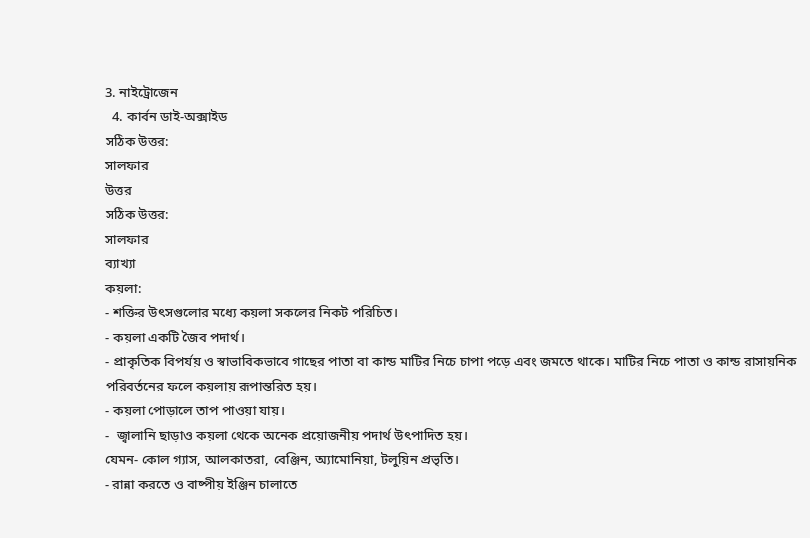3. নাইট্রোজেন
  4. কার্বন ডাই-অক্সাইড
সঠিক উত্তর:
সালফার
উত্তর
সঠিক উত্তর:
সালফার
ব্যাখ্যা
কয়লা:
- শক্তির উৎসগুলোর মধ্যে কয়লা সকলের নিকট পরিচিত।
- কয়লা একটি জৈব পদার্থ।
- প্রাকৃতিক বিপর্যয় ও স্বাভাবিকভাবে গাছের পাতা বা কান্ড মাটির নিচে চাপা পড়ে এবং জমতে থাকে। মাটির নিচে পাতা ও কান্ড রাসায়নিক পরিবর্তনের ফলে কয়লায় রূপান্তরিত হয়।
- কয়লা পোড়ালে তাপ পাওয়া যায়।
-  জ্বালানি ছাড়াও কয়লা থেকে অনেক প্রয়োজনীয় পদার্থ উৎপাদিত হয়।
যেমন- কোল গ্যাস, আলকাতরা, বেঞ্জিন, অ্যামোনিয়া, টলুয়িন প্রভৃতি।
- রান্না করতে ও বাষ্পীয় ইঞ্জিন চালাতে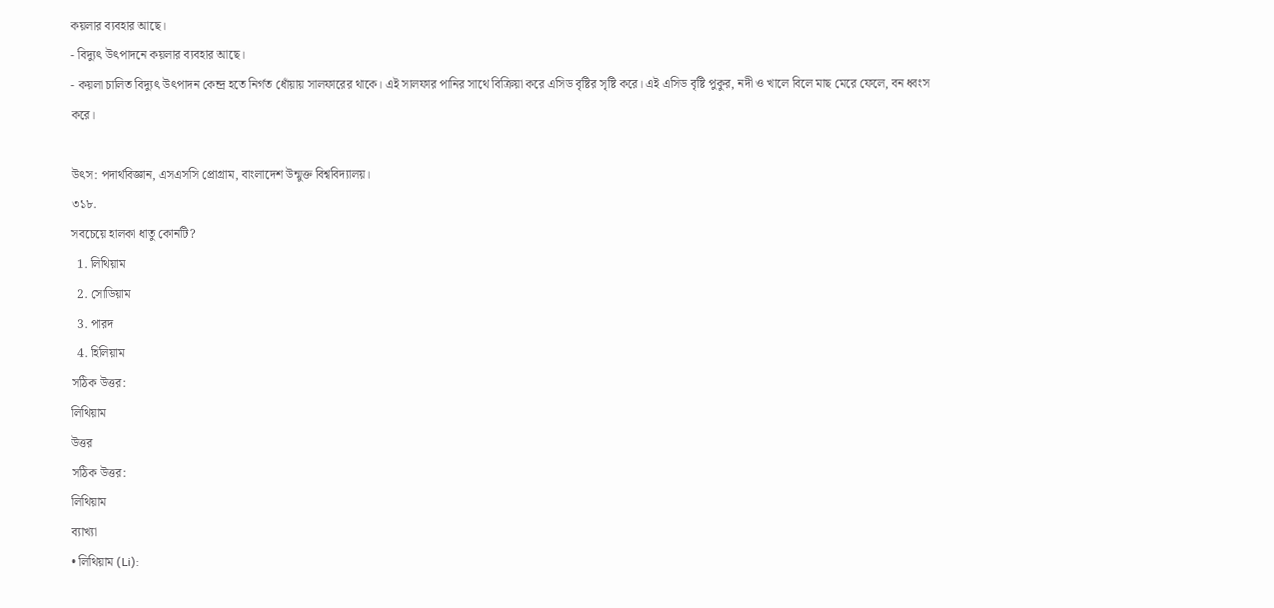কয়লার ব্যবহার আছে।
- বিদ্যুৎ উৎপাদনে কয়লার ব্যবহার আছে।
- কয়লা চালিত বিদ্যুৎ উৎপাদন কেন্দ্র হতে নির্গত ধোঁয়ায় সালফারের থাকে। এই সালফার পানির সাথে বিক্রিয়া করে এসিড বৃষ্টির সৃষ্টি করে। এই এসিড বৃষ্টি পুকুর, নদী ও খালে বিলে মাছ মেরে ফেলে, বন ধ্বংস করে।

উৎস: পদার্থবিজ্ঞান, এসএসসি প্রোগ্রাম, বাংলাদেশ উন্মুক্ত বিশ্ববিদ্যালয়।
৩১৮.
সবচেয়ে হালকা ধাতু কোনটি?
  1. লিথিয়াম
  2. সোডিয়াম
  3. পারদ
  4. হিলিয়াম
সঠিক উত্তর:
লিথিয়াম
উত্তর
সঠিক উত্তর:
লিথিয়াম
ব্যাখ্যা
• লিথিয়াম (Li):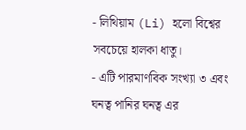- লিথিয়াম (Li) হলো বিশ্বের সবচেয়ে হালকা ধাতু।
- এটি পারমাণবিক সংখ্যা ৩ এবং ঘনত্ব পানির ঘনত্ব এর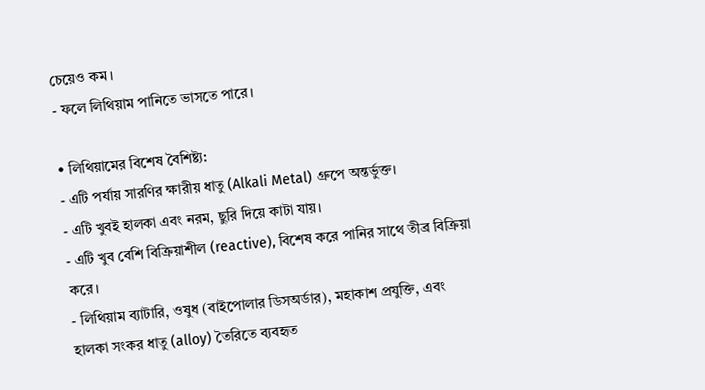চেয়েও কম।
- ফলে লিথিয়াম পানিতে ভাসতে পারে।

• লিথিয়ামের বিশেষ বৈশিষ্ট্য:
- এটি পর্যায় সারণির ক্ষারীয় ধাতু (Alkali Metal) গ্রুপে অন্তর্ভুক্ত।
- এটি খুবই হালকা এবং নরম, ছুরি দিয়ে কাটা যায়।
- এটি খুব বেশি বিক্রিয়াশীল (reactive), বিশেষ করে পানির সাথে তীব্র বিক্রিয়া করে।
- লিথিয়াম ব্যাটারি, ওষুধ (বাইপোলার ডিসঅর্ডার), মহাকাশ প্রযুক্তি, এবং হালকা সংকর ধাতু (alloy) তৈরিতে ব্যবহৃত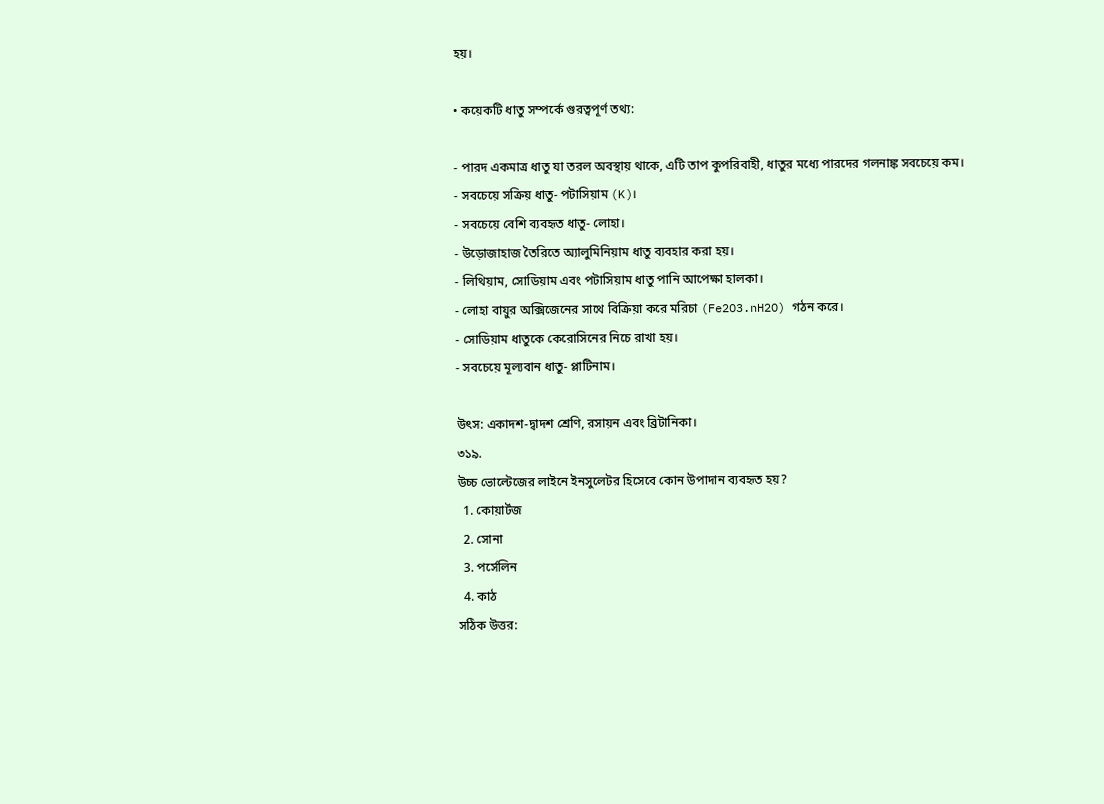হয়।

• কয়েকটি ধাতু সম্পর্কে গুরত্বপূর্ণ তথ্য:

- পারদ একমাত্র ধাতু যা তরল অবস্থায় থাকে, এটি তাপ কুপরিবাহী, ধাতুর মধ্যে পারদের গলনাঙ্ক সবচেয়ে কম।
- সবচেয়ে সক্রিয় ধাতু- পটাসিয়াম (K)।
- সবচেয়ে বেশি ব্যবহৃত ধাতু- লোহা।
- উড়োজাহাজ তৈরিতে অ্যালুমিনিয়াম ধাতু ব্যবহার করা হয়।
- লিথিয়াম, সোডিয়াম এবং পটাসিয়াম ধাতু পানি আপেক্ষা হালকা।
- লোহা বায়ুর অক্সিজেনের সাথে বিক্রিয়া করে মরিচা (Fe2O3.nH2O) গঠন করে।
- সোডিয়াম ধাতুকে কেরোসিনের নিচে রাখা হয়।
- সবচেয়ে মূল্যবান ধাতু- প্লাটিনাম।

উৎস: একাদশ-দ্বাদশ শ্রেণি, রসায়ন এবং ব্রিটানিকা।
৩১৯.
উচ্চ ভোল্টেজের লাইনে ইনসুলেটর হিসেবে কোন উপাদান ব্যবহৃত হয়?
  1. কোয়ার্টজ
  2. সোনা
  3. পর্সেলিন
  4. কাঠ
সঠিক উত্তর: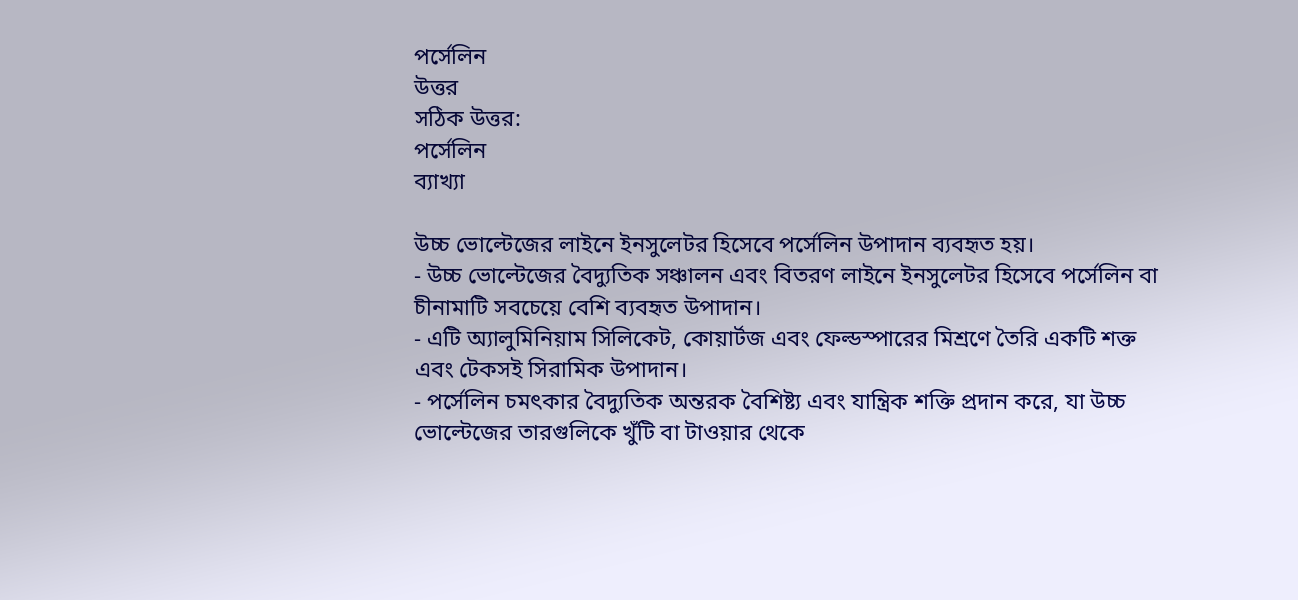পর্সেলিন
উত্তর
সঠিক উত্তর:
পর্সেলিন
ব্যাখ্যা

উচ্চ ভোল্টেজের লাইনে ইনসুলেটর হিসেবে পর্সেলিন উপাদান ব্যবহৃত হয়।
- উচ্চ ভোল্টেজের বৈদ্যুতিক সঞ্চালন এবং বিতরণ লাইনে ইনসুলেটর হিসেবে পর্সেলিন বা চীনামাটি সবচেয়ে বেশি ব্যবহৃত উপাদান।
- এটি অ্যালুমিনিয়াম সিলিকেট, কোয়ার্টজ এবং ফেল্ডস্পারের মিশ্রণে তৈরি একটি শক্ত এবং টেকসই সিরামিক উপাদান।
- পর্সেলিন চমৎকার বৈদ্যুতিক অন্তরক বৈশিষ্ট্য এবং যান্ত্রিক শক্তি প্রদান করে, যা উচ্চ ভোল্টেজের তারগুলিকে খুঁটি বা টাওয়ার থেকে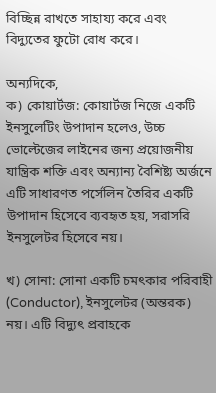বিচ্ছিন্ন রাখতে সাহায্য করে এবং বিদ্যুতের ফুটো রোধ করে।

অন্যদিকে,
ক) কোয়ার্টজ: কোয়ার্টজ নিজে একটি ইনসুলেটিং উপাদান হলেও, উচ্চ ভোল্টেজের লাইনের জন্য প্রয়োজনীয় যান্ত্রিক শক্তি এবং অন্যান্য বৈশিষ্ট্য অর্জনে এটি সাধারণত পর্সেলিন তৈরির একটি উপাদান হিসেবে ব্যবহৃত হয়, সরাসরি ইনসুলেটর হিসেবে নয়।

খ) সোনা: সোনা একটি চমৎকার পরিবাহী (Conductor), ইনসুলেটর (অন্তরক) নয়। এটি বিদ্যুৎ প্রবাহকে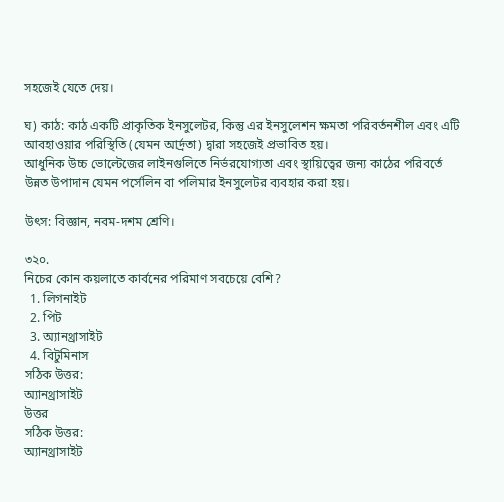সহজেই যেতে দেয়।

ঘ) কাঠ: কাঠ একটি প্রাকৃতিক ইনসুলেটর, কিন্তু এর ইনসুলেশন ক্ষমতা পরিবর্তনশীল এবং এটি আবহাওয়ার পরিস্থিতি (যেমন আর্দ্রতা) দ্বারা সহজেই প্রভাবিত হয়।
আধুনিক উচ্চ ভোল্টেজের লাইনগুলিতে নির্ভরযোগ্যতা এবং স্থায়িত্বের জন্য কাঠের পরিবর্তে উন্নত উপাদান যেমন পর্সেলিন বা পলিমার ইনসুলেটর ব্যবহার করা হয়।

উৎস: বিজ্ঞান, নবম-দশম শ্রেণি।

৩২০.
নিচের কোন কয়লাতে কার্বনের পরিমাণ সবচেয়ে বেশি?
  1. লিগনাইট
  2. পিট
  3. অ্যানথ্রাসাইট
  4. বিটুমিনাস
সঠিক উত্তর:
অ্যানথ্রাসাইট
উত্তর
সঠিক উত্তর:
অ্যানথ্রাসাইট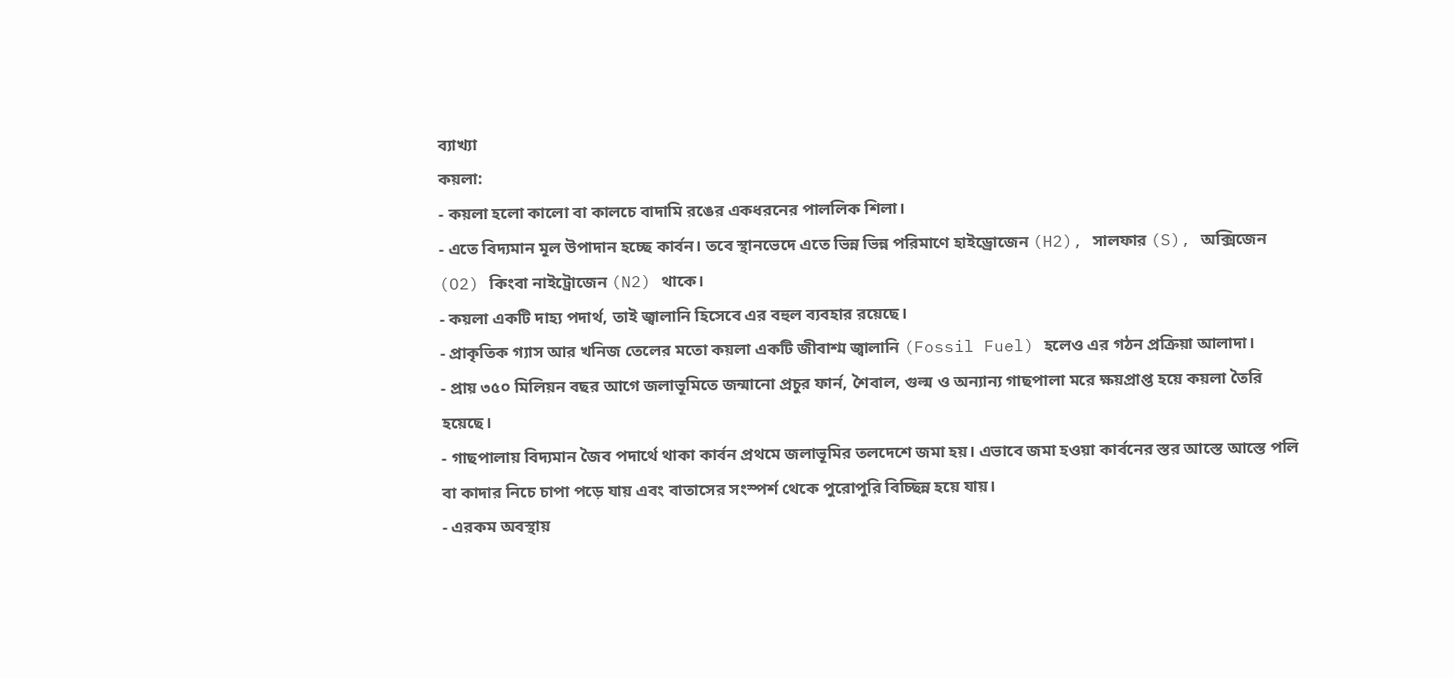ব্যাখ্যা
কয়লা:
- কয়লা হলো কালো বা কালচে বাদামি রঙের একধরনের পাললিক শিলা।
- এতে বিদ্যমান মূল উপাদান হচ্ছে কার্বন। তবে স্থানভেদে এতে ভিন্ন ভিন্ন পরিমাণে হাইড্রোজেন (H2), সালফার (S), অক্সিজেন (O2) কিংবা নাইট্রোজেন (N2) থাকে।
- কয়লা একটি দাহ্য পদার্থ, তাই জ্বালানি হিসেবে এর বহুল ব্যবহার রয়েছে।
- প্রাকৃতিক গ্যাস আর খনিজ তেলের মতো কয়লা একটি জীবাশ্ম জ্বালানি (Fossil Fuel) হলেও এর গঠন প্রক্রিয়া আলাদা।
- প্রায় ৩৫০ মিলিয়ন বছর আগে জলাভূমিতে জন্মানো প্রচুর ফার্ন, শৈবাল, গুল্ম ও অন্যান্য গাছপালা মরে ক্ষয়প্রাপ্ত হয়ে কয়লা তৈরি হয়েছে।
- গাছপালায় বিদ্যমান জৈব পদার্থে থাকা কার্বন প্রথমে জলাভূমির তলদেশে জমা হয়। এভাবে জমা হওয়া কার্বনের স্তর আস্তে আস্তে পলি বা কাদার নিচে চাপা পড়ে যায় এবং বাতাসের সংস্পর্শ থেকে পুরোপুরি বিচ্ছিন্ন হয়ে যায়।
- এরকম অবস্থায়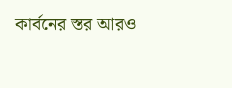কার্বনের স্তর আরও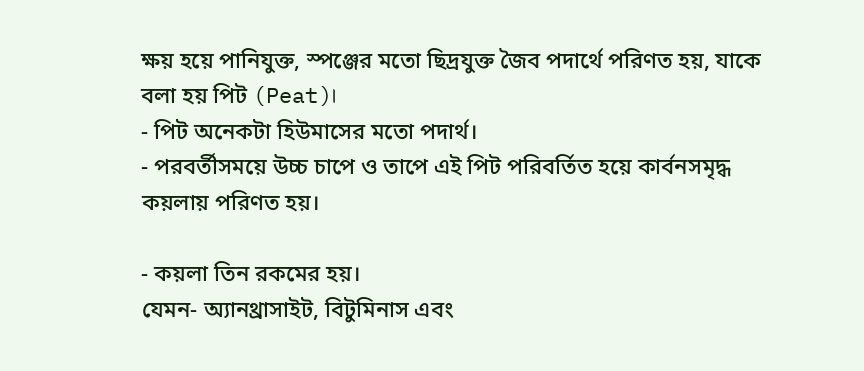ক্ষয় হয়ে পানিযুক্ত, স্পঞ্জের মতো ছিদ্রযুক্ত জৈব পদার্থে পরিণত হয়, যাকে বলা হয় পিট (Peat)।
- পিট অনেকটা হিউমাসের মতো পদার্থ।
- পরবর্তীসময়ে উচ্চ চাপে ও তাপে এই পিট পরিবর্তিত হয়ে কার্বনসমৃদ্ধ কয়লায় পরিণত হয়।

- কয়লা তিন রকমের হয়।
যেমন- অ্যানথ্রাসাইট, বিটুমিনাস এবং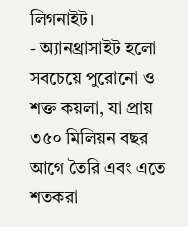লিগনাইট।
- অ্যানথ্রাসাইট হলো সবচেয়ে পুরোনো ও শক্ত কয়লা, যা প্রায় ৩৫০ মিলিয়ন বছর আগে তৈরি এবং এতে শতকরা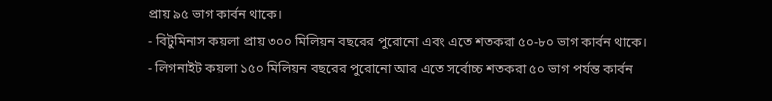প্রায় ৯৫ ভাগ কার্বন থাকে।
- বিটুমিনাস কয়লা প্রায় ৩০০ মিলিয়ন বছরের পুরোনো এবং এতে শতকরা ৫০-৮০ ভাগ কার্বন থাকে।
- লিগনাইট কয়লা ১৫০ মিলিয়ন বছরের পুরোনো আর এতে সর্বোচ্চ শতকরা ৫০ ভাগ পর্যন্ত কার্বন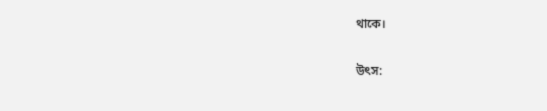থাকে।

উৎস: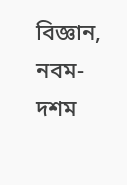বিজ্ঞান, নবম-দশম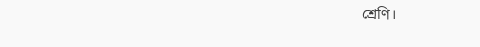শ্রেণি।